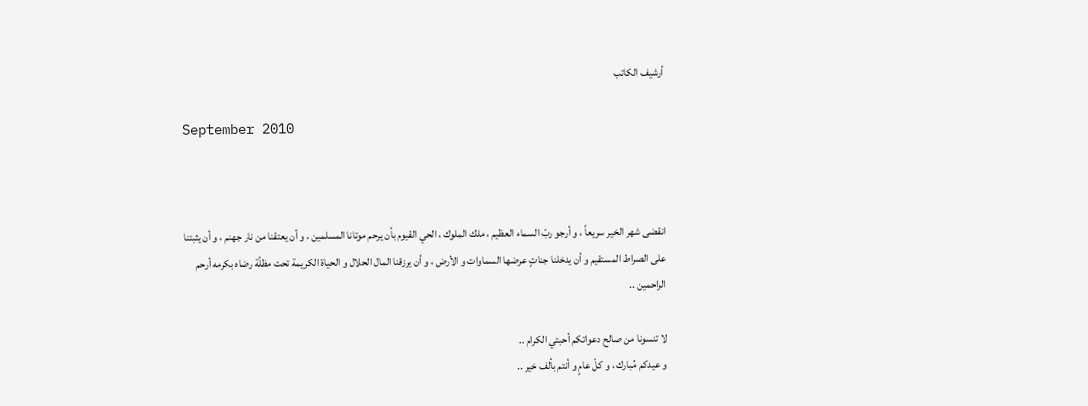أرشيف الكاتب

September 2010



انقضى شهر الخير سريعاً ، و أرجو ربّ السماء العظيم ، ملك الملوك ، الحي القيوم بأن يرحم موتانا المسلمين ، و أن يعتقنا من نار جهنم ، و أن يثبتنا على الصراط المستقيم و أن يدخلنا جناتٍ عرضها السماوات و الأرض ، و أن يرزقنا المال الحلال و الحياة الكريمة تحت مظلّة رضاه بكرمه أرحم الراحمين ..

لا تنسونا من صالح دعواتكم أحبتي الكرام ..
و عيدكم مُبارك ، و كلّ عامٍ و أنتم بألف خير ..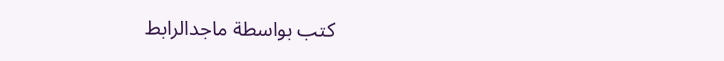كتب بواسطة ماجدالرابط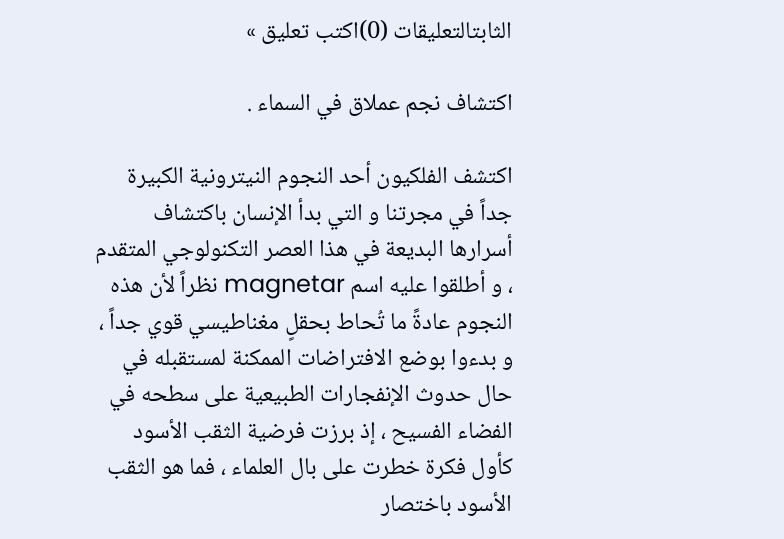الثابتالتعليقات (0)اكتب تعليق »

اكتشاف نجم عملاق في السماء .

اكتشف الفلكيون أحد النجوم النيترونية الكبيرة جداً في مجرتنا و التي بدأ الإنسان باكتشاف أسرارها البديعة في هذا العصر التكنولوجي المتقدم ، و أطلقوا عليه اسم magnetar نظراً لأن هذه النجوم عادةً ما تُحاط بحقلٍ مغناطيسي قوي جداً ، و بدءوا بوضع الافتراضات الممكنة لمستقبله في حال حدوث الإنفجارات الطبيعية على سطحه في الفضاء الفسيح ، إذ برزت فرضية الثقب الأسود كأول فكرة خطرت على بال العلماء ، فما هو الثقب الأسود باختصار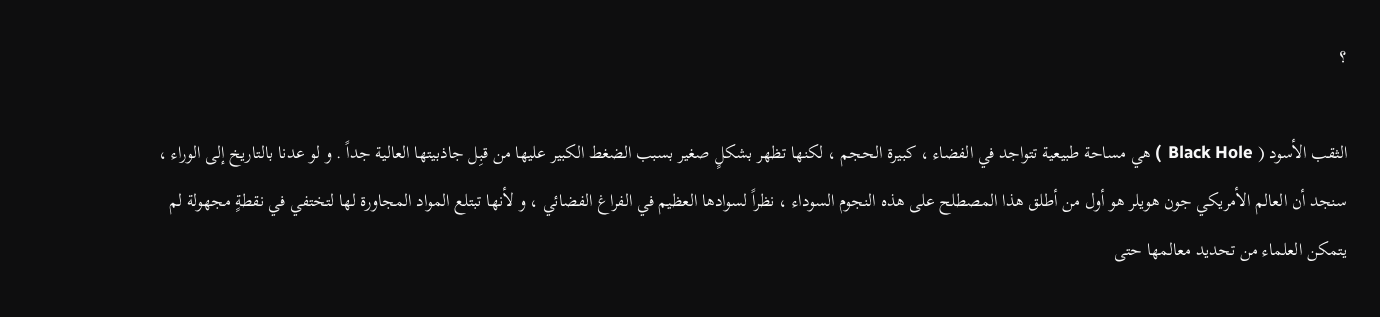؟

الثقب الأسود ( Black Hole  ) هي مساحة طبيعية تتواجد في الفضاء ، كبيرة الحجم ، لكنها تظهر بشكلٍ صغير بسبب الضغط الكبير عليها من قبِل جاذبيتها العالية جداً . و لو عدنا بالتاريخ إلى الوراء ، سنجد أن العالم الأمريكي جون هويلر هو أول من أطلق هذا المصطلح على هذه النجوم السوداء ، نظراً لسوادها العظيم في الفراغ الفضائي ، و لأنها تبتلع المواد المجاورة لها لتختفي في نقطةٍ مجهولة لم يتمكن العلماء من تحديد معالمها حتى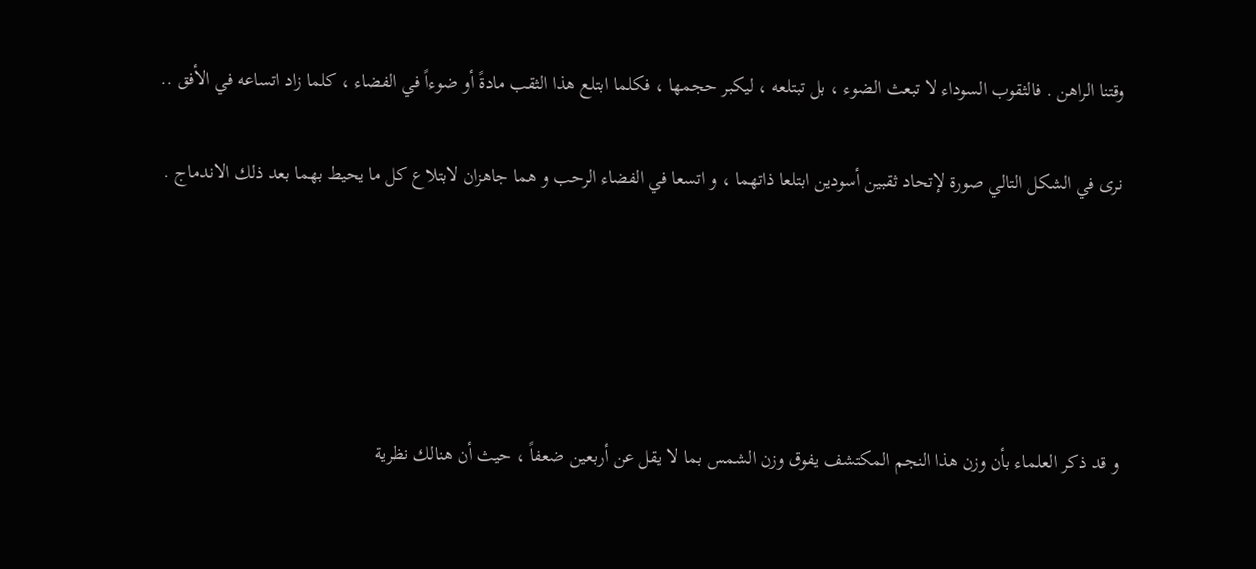وقتنا الراهن . فالثقوب السوداء لا تبعث الضوء ، بل تبتلعه ، ليكبر حجمها ، فكلما ابتلع هذا الثقب مادةً أو ضوءاً في الفضاء ، كلما زاد اتساعه في الأفق ..

نرى في الشكل التالي صورة لإتحاد ثقبين أسودين ابتلعا ذاتهما ، و اتسعا في الفضاء الرحب و هما جاهزان لابتلاع كل ما يحيط بهما بعد ذلك الاندماج .





و قد ذكر العلماء بأن وزن هذا النجم المكتشف يفوق وزن الشمس بما لا يقل عن أربعين ضعفاً ، حيث أن هنالك نظرية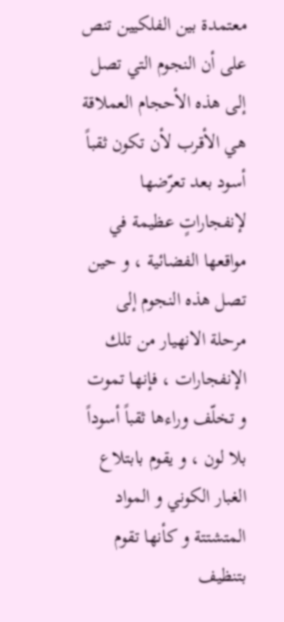معتمدة بين الفلكيين تنص على أن النجوم التي تصل إلى هذه الأحجام العملاقة هي الأقرب لأن تكون ثقباً أسود بعد تعرّضها لإنفجاراتٍ عظيمة في مواقعها الفضائية ، و حين تصل هذه النجوم إلى مرحلة الانهيار من تلك الإنفجارات ، فإنها تموت و تخلّف وراءها ثقباً أسوداً بلا لون ، و يقوم بابتلاع الغبار الكوني و المواد المتشتتة و كأنها تقوم بتنظيف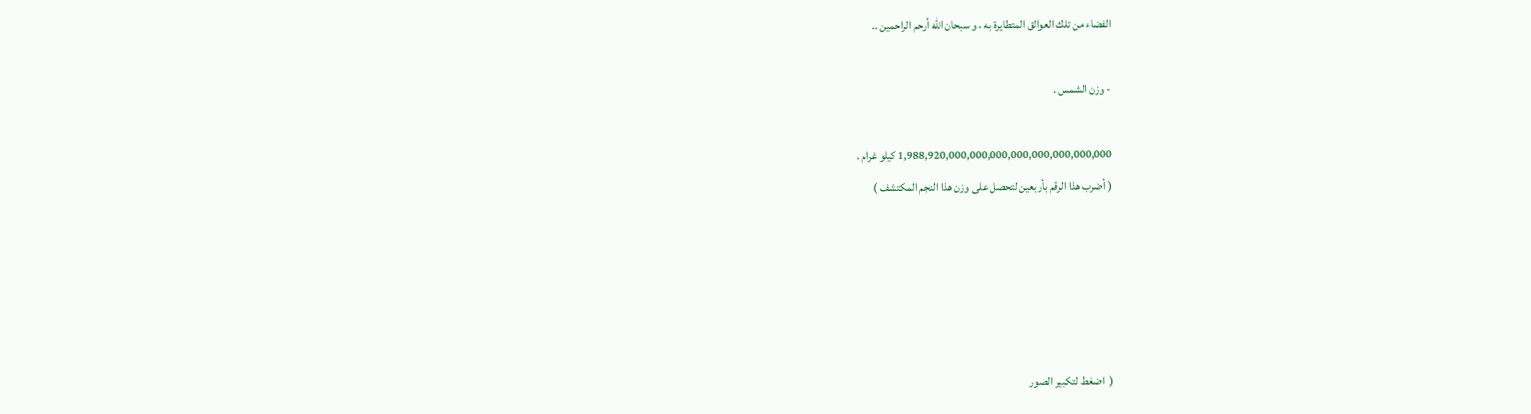الفضاء من تلك العوالق المتطايرة به ، و سبحان الله أرحم الراحمين ..

- وزن الشمس .

1,988,920,000,000,000,000,000,000,000,000 كيلو غرام .
( أضرب هذا الرقم بأربعين لتحصل على وزن هذا النجم المكتشف )





(  اضغط لتكبير الصور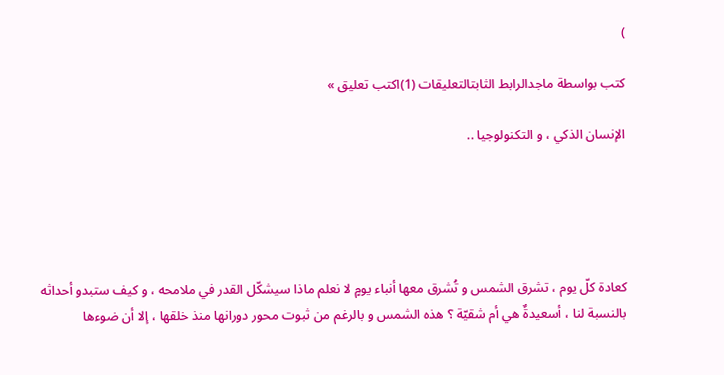)

كتب بواسطة ماجدالرابط الثابتالتعليقات (1)اكتب تعليق »

الإنسان الذكي ، و التكنولوجيا ..





كعادة كلّ يوم ، تشرق الشمس و تُشرق معها أنباء يومٍ لا نعلم ماذا سيشكّل القدر في ملامحه ، و كيف ستبدو أحداثه بالنسبة لنا ، أسعيدةٌ هي أم شقيّة ؟ هذه الشمس و بالرغم من ثبوت محور دورانها منذ خلقها ، إلا أن ضوءها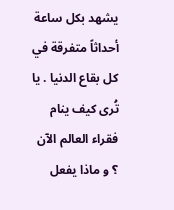يشهد بكل ساعة أحداثاً متفرقة في كل بقاع الدنيا . يا تُرى كيف ينام فقراء العالم الآن ؟ و ماذا يفعل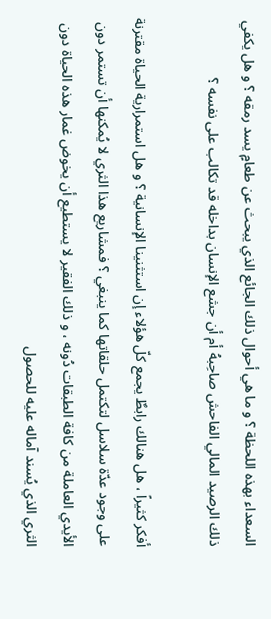السعداء بهذه اللحظة ؟ و ما هي أحوال ذلك الجائع الذي يبحث عن طعامٍ يسد رمقه ؟ و هل يكفي ذلك الرصيد المالي الفاحش صاحِبهُ أم أن جشع الإنسان بداخله قد تكالب على نفسه ؟

أفكر كثيراً ، هل هنالك رابطٌ يجمع كلّ هؤلاء إن استثنينا الإنسانية ؟ و هل استمرارية الحياة مقترنة على وجود عدّة سلاسل لتكتمل حلقاتها كما ينبغي ؟ فمشاريع هذا الثري لا يُمكنها أن تستمر دون الأيدي العاملة من كافة الطبقات دُونه ، و ذلك الفقير لا يستطيع أن يخوض غمار هذه الحياة دون الثري الذي يُسند آماله عليه للحصول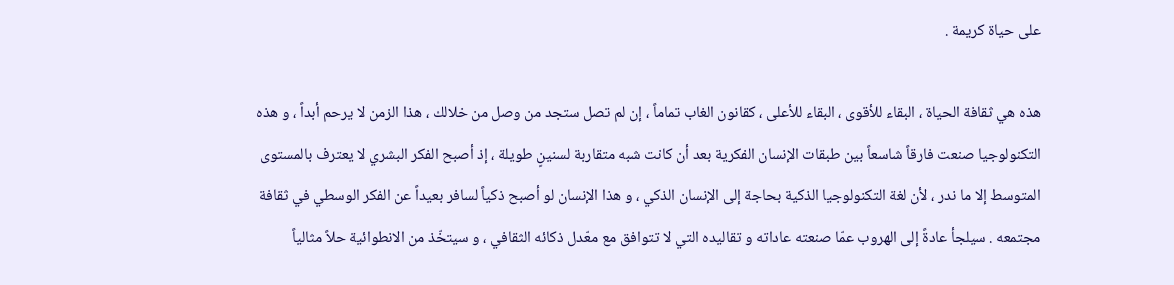على حياة كريمة .

هذه هي ثقافة الحياة ، البقاء للأقوى ، البقاء للأعلى ، كقانون الغاب تماماً ، إن لم تصل ستجد من وصل من خلالك ، هذا الزمن لا يرحم أبداً ، و هذه التكنولوجيا صنعت فارقاً شاسعاً بين طبقات الإنسان الفكرية بعد أن كانت شبه متقاربة لسنينٍ طويلة ، إذ أصبح الفكر البشري لا يعترف بالمستوى المتوسط إلا ما ندر ، لأن لغة التكنولوجيا الذكية بحاجة إلى الإنسان الذكي ، و هذا الإنسان لو أصبح ذكياً لسافر بعيداً عن الفكر الوسطي في ثقافة مجتمعه . سيلجأ عادةً إلى الهروب عمّا صنعته عاداته و تقاليده التي لا تتوافق مع معّدل ذكائه الثقافي ، و سيتخّذ من الانطوائية حلاً مثالياً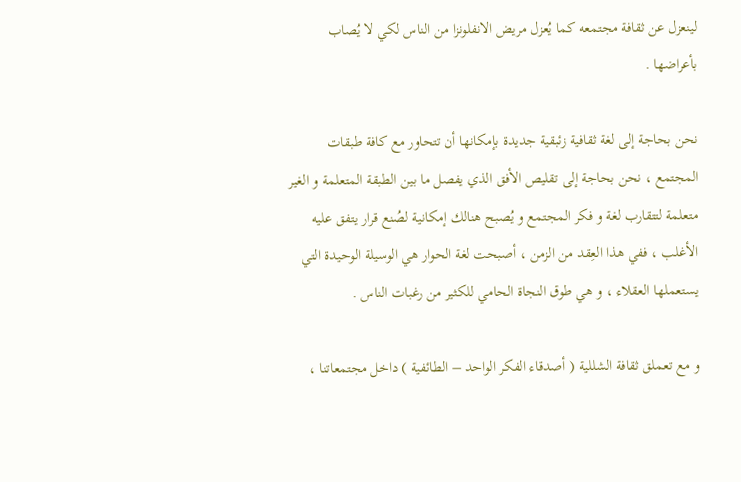لينعزل عن ثقافة مجتمعه كما يُعزل مريض الانفلونزا من الناس لكي لا يُصاب بأعراضها .

نحن بحاجة إلى لغة ثقافية زئبقية جديدة بإمكانها أن تتحاور مع كافة طبقات المجتمع ، نحن بحاجة إلى تقليص الأفق الذي يفصل ما بين الطبقة المتعلمة و الغير متعلمة لتتقارب لغة و فكر المجتمع و يُصبح هنالك إمكانية لصُنع قرار يتفق عليه الأغلب ، ففي هذا العِقد من الزمن ، أصبحت لغة الحوار هي الوسيلة الوحيدة التي يستعملها العقلاء ، و هي طوق النجاة الحامي للكثير من رغبات الناس .

و مع تعملق ثقافة الشللية ( أصدقاء الفكر الواحد – الطائفية ) داخل مجتمعاتنا ،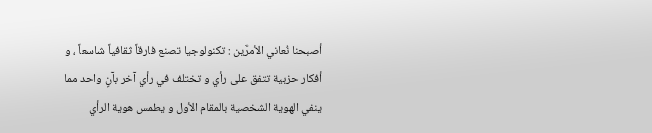أصبحنا نُعاني الأمرَّين : تكنولوجيا تصنع فارقاً ثقافياً شاسعاً ، و أفكار حزبية تتفق على رأي و تختلف في رأي آخر بآنٍ واحد مما ينفي الهوية الشخصية بالمقام الأول و يطمس هوية الرأي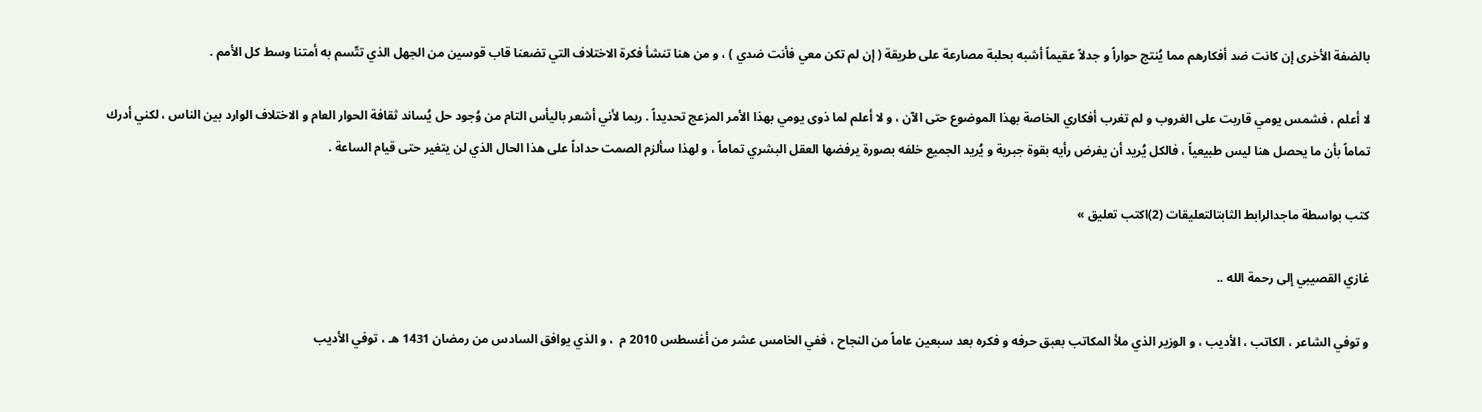بالضفة الأخرى إن كانت ضد أفكارهم مما يُنتج حواراً و جدلاً عقيماً أشبه بحلبة مصارعة على طريقة ( إن لم تكن معي فأنت ضدي ) ، و من هنا تنشأ فكرة الاختلاف التي تضعنا قاب قوسين من الجهل الذي تتّسم به أمتنا وسط كل الأمم .

لا أعلم ، فشمس يومي قاربت على الغروب و لم تغرب أفكاري الخاصة بهذا الموضوع حتى الآن ، و لا أعلم لما ذوى يومي بهذا الأمر المزعج تحديداً . ربما لأني أشعر باليأس التام من وُجود حل يُساند ثقافة الحوار العام و الاختلاف الوارد بين الناس ، لكني أدرك تماماً بأن ما يحصل هنا ليس طبيعياً ، فالكل يُريد أن يفرض رأيه بقوة جبرية و يُريد الجميع خلفه بصورة يرفضها العقل البشري تماماً ، و لهذا سألزم الصمت حداداً على هذا الحال الذي لن يتغير حتى قيام الساعة .

كتب بواسطة ماجدالرابط الثابتالتعليقات (2)اكتب تعليق »

غازي القصيبي إلى رحمة الله ..

و توفي الشاعر ، الكاتب ، الأديب ، و الوزير الذي ملأ المكاتب بعبق حرفه و فكره بعد سبعين عاماً من النجاح ، ففي الخامس عشر من أغسطس 2010 م  ، و الذي يوافق السادس من رمضان 1431 هـ ، توفي الأديب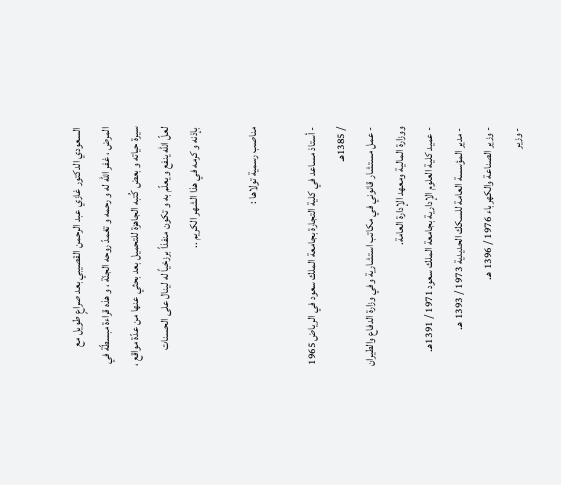السعودي الدكتور غازي عبد الرحمن القصيبي بعد صراعٍ طويل مع المرض ، غفر الله له و رحمه و تغمدّ روحه الجنّة ، و هذه قراءة مبسطّة في سيرة حياته و بعض كُتبه الجاهزة للتحميل بعد بحثي عنها من عدّة مواقع ، لعلّ الله ينفع و يعلّم به و تكون منفذاً برزخياً له لينال على الحسنات بإذنه و كرمه في هذا الشهر الكريم ..

مناصب رسمية تولاها :

- أستاذ مساعد في كلية التجارة بجامعة الملك سعود في الرياض 1965 / 1385هـ
- عمل مستشار قانوني في مكاتب استشارية وفي وزارة الدفاع والطيران ووزارة المالية ومعهد الإدارة العامة.
- عميد كلية العلوم الإدارية بجامعة الملك سعود 1971 / 1391هـ.
- مدير المؤسسة العامة للسكك الحديدية 1973 / 1393 هـ.
- وزير الصناعة والكهرباء 1976 / 1396 هـ.
- وزير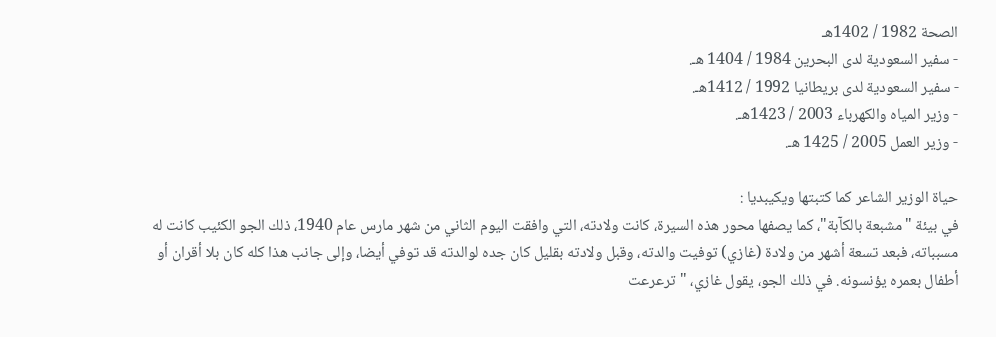الصحة 1982 / 1402هـ
- سفير السعودية لدى البحرين 1984 / 1404 هـ.
- سفير السعودية لدى بريطانيا 1992 / 1412هـ.
- وزير المياه والكهرباء 2003 / 1423هـ.
- وزير العمل 2005 / 1425 هـ.

حياة الوزير الشاعر كما كتبتها ويكيبديا :
في بيئة "مشبعة بالكآبة"، كما يصفها محور هذه السيرة، كانت ولادته، التي وافقت اليوم الثاني من شهر مارس عام 1940، ذلك الجو الكئيب كانت له مسبباته، فبعد تسعة أشهر من ولادة (غازي) توفيت والدته، وقبل ولادته بقليل كان جده لوالدته قد توفي أيضا، وإلى جانب هذا كله كان بلا أقران أو أطفال بعمره يؤنسونه. في ذلك الجو، يقول غازي، "ترعرعت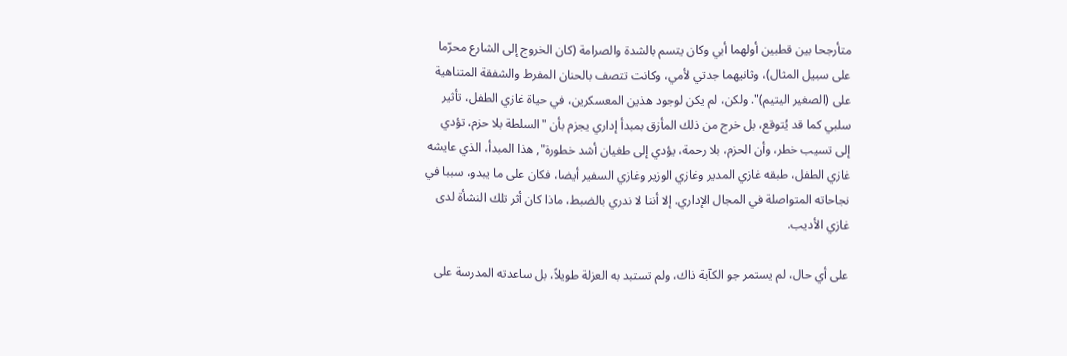متأرجحا بين قطبين أولهما أبي وكان يتسم بالشدة والصرامة (كان الخروج إلى الشارع محرّما على سبيل المثال)، وثانيهما جدتي لأمي، وكانت تتصف بالحنان المفرط والشفقة المتناهية على (الصغير اليتيم)". ولكن، لم يكن لوجود هذين المعسكرين، في حياة غازي الطفل، تأثير سلبي كما قد يُتوقع، بل خرج من ذلك المأزق بمبدأ إداري يجزم بأن "السلطة بلا حزم، تؤدي إلى تسيب خطر، وأن الحزم، بلا رحمة، يؤدي إلى طغيان أشد خطورة", هذا المبدأ، الذي عايشه غازي الطفل، طبقه غازي المدير وغازي الوزير وغازي السفير أيضا، فكان على ما يبدو، سببا في نجاحاته المتواصلة في المجال الإداري. إلا أننا لا ندري بالضبط، ماذا كان أثر تلك النشأة لدى غازي الأديب.

على أي حال، لم يستمر جو الكآبة ذاك، ولم تستبد به العزلة طويلاً، بل ساعدته المدرسة على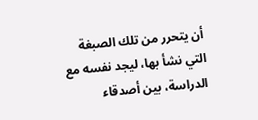أن يتحرر من تلك الصبغة التي نشأ بها، ليجد نفسه مع الدراسة، بين أصدقاء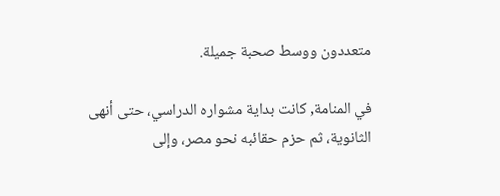متعددون ووسط صحبة جميلة.

في المنامة, كانت بداية مشواره الدراسي، حتى أنهى الثانوية، ثم حزم حقائبه نحو مصر، وإلى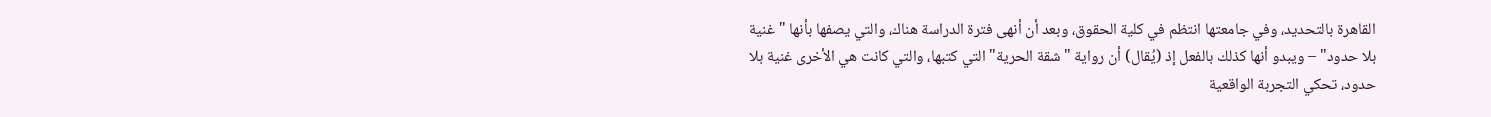القاهرة بالتحديد، وفي جامعتها انتظم في كلية الحقوق، وبعد أن أنهى فترة الدراسة هناك، والتي يصفها بأنها "غنية بلا حدود" – ويبدو أنها كذلك بالفعل إذ (يُقال) أن رواية "شقة الحرية" التي كتبها، والتي كانت هي الأخرى غنية بلا حدود، تحكي التجربة الواقعية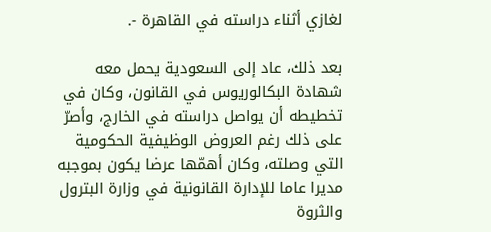لغازي أثناء دراسته في القاهرة -.

بعد ذلك، عاد إلى السعودية يحمل معه شهادة البكالوريوس في القانون، وكان في تخطيطه أن يواصل دراسته في الخارج، وأصرّ على ذلك رغم العروض الوظيفية الحكومية التي وصلته، وكان أهمّها عرضا يكون بموجبه مديرا عاما للإدارة القانونية في وزارة البترول والثروة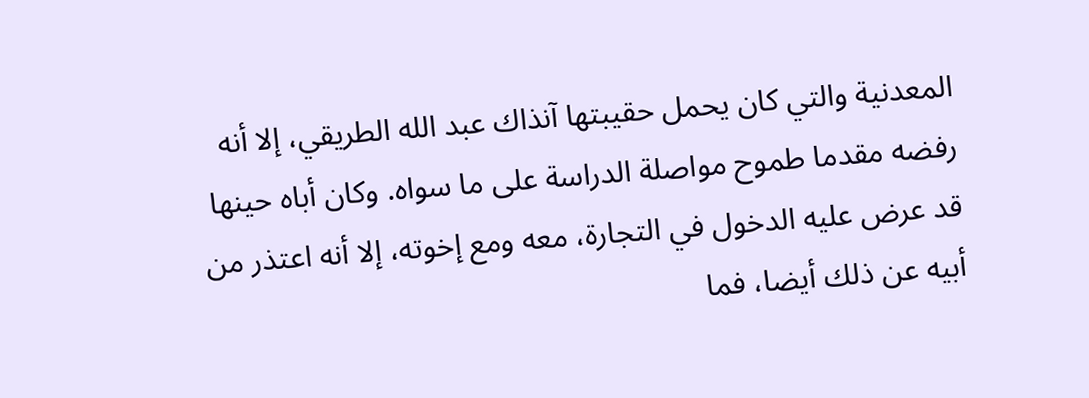المعدنية والتي كان يحمل حقيبتها آنذاك عبد الله الطريقي، إلا أنه رفضه مقدما طموح مواصلة الدراسة على ما سواه. وكان أباه حينها قد عرض عليه الدخول في التجارة، معه ومع إخوته، إلا أنه اعتذر من أبيه عن ذلك أيضا، فما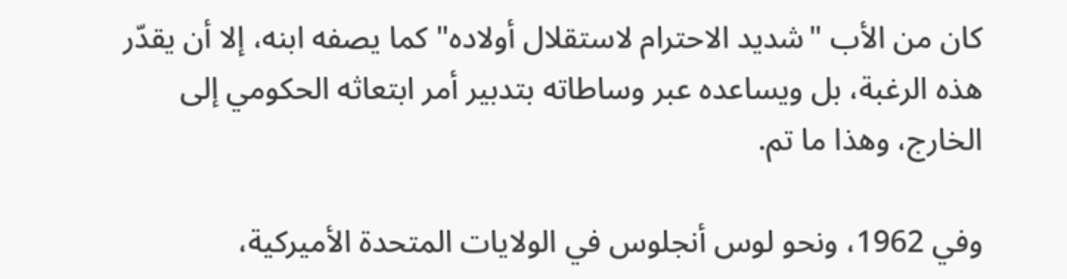كان من الأب "شديد الاحترام لاستقلال أولاده" كما يصفه ابنه، إلا أن يقدّر هذه الرغبة، بل ويساعده عبر وساطاته بتدبير أمر ابتعاثه الحكومي إلى الخارج، وهذا ما تم.

وفي 1962، ونحو لوس أنجلوس في الولايات المتحدة الأميركية،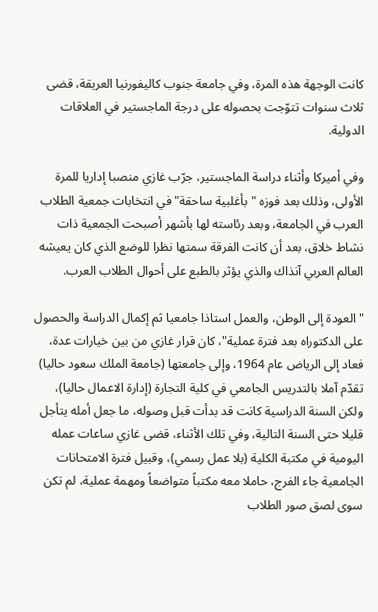كانت الوجهة هذه المرة، وفي جامعة جنوب كاليفورنيا العريقة، قضى ثلاث سنوات تتوّجت بحصوله على درجة الماجستير في العلاقات الدولية.

وفي أميركا وأثناء دراسة الماجستير، جرّب غازي منصبا إداريا للمرة الأولى، وذلك بعد فوزه "بأغلبية ساحقة" في انتخابات جمعية الطلاب العرب في الجامعة، وبعد رئاسته لها بأشهر أصبحت الجمعية ذات نشاط خلاق، بعد أن كانت الفرقة سمتها نظرا للوضع الذي كان يعيشه العالم العربي آنذاك والذي يؤثر بالطبع على أحوال الطلاب العرب.

"العودة إلى الوطن، والعمل استاذا جامعيا ثم إكمال الدراسة والحصول على الدكتوراه بعد فترة عملية"، كان قرار غازي من بين خيارات عدة، فعاد إلى الرياض عام 1964، وإلى جامعتها (جامعة الملك سعود حاليا) تقدّم آملا بالتدريس الجامعي في كلية التجارة (إدارة الاعمال حاليا)، ولكن السنة الدراسية كانت قد بدأت قبل وصوله، ما جعل أمله يتأجل قليلا حتى السنة التالية، وفي تلك الأثناء، قضى غازي ساعات عمله اليومية في مكتبة الكلية (بلا عمل رسمي)، وقبيل فترة الامتحانات الجامعية جاء الفرج، حاملا معه مكتباً متواضعاً ومهمة عملية، لم تكن سوى لصق صور الطلاب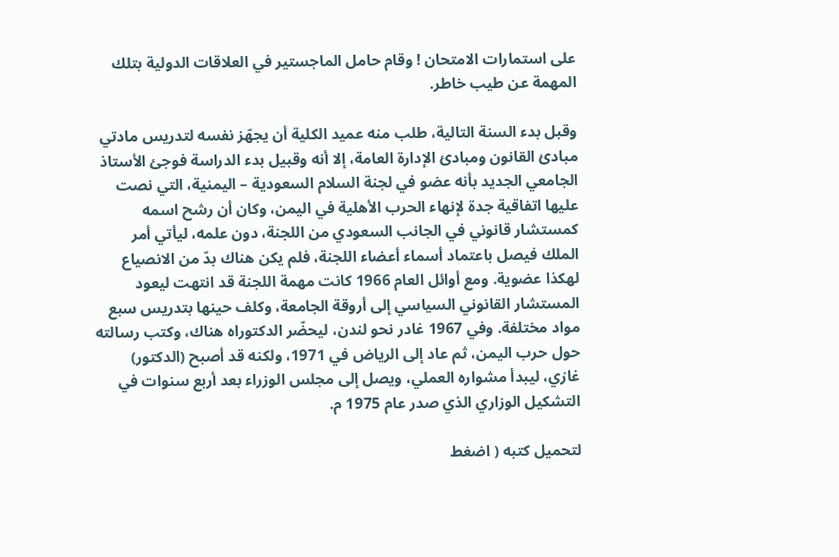على استمارات الامتحان ! وقام حامل الماجستير في العلاقات الدولية بتلك المهمة عن طيب خاطر.

وقبل بدء السنة التالية، طلب منه عميد الكلية أن يجهّز نفسه لتدريس مادتي مبادئ القانون ومبادئ الإدارة العامة، إلا أنه وقبيل بدء الدراسة فوجئ الأستاذ الجامعي الجديد بأنه عضو في لجنة السلام السعودية – اليمنية، التي نصت عليها اتفاقية جدة لإنهاء الحرب الأهلية في اليمن، وكان أن رشح اسمه كمستشار قانوني في الجانب السعودي من اللجنة، دون علمه، ليأتي أمر الملك فيصل باعتماد أسماء أعضاء اللجنة، فلم يكن هناك بدّ من الانصياع لهكذا عضوية. ومع أوائل العام 1966 كانت مهمة اللجنة قد انتهت ليعود المستشار القانوني السياسي إلى أروقة الجامعة، وكلف حينها بتدريس سبع مواد مختلفة. وفي 1967 غادر نحو لندن، ليحضّر الدكتوراه هناك، وكتب رسالته حول حرب اليمن، ثم عاد إلى الرياض في 1971، ولكنه قد أصبح (الدكتور) غازي، ليبدأ مشواره العملي، ويصل إلى مجلس الوزراء بعد أربع سنوات في التشكيل الوزاري الذي صدر عام 1975 م.

لتحميل كتبه ( اضغط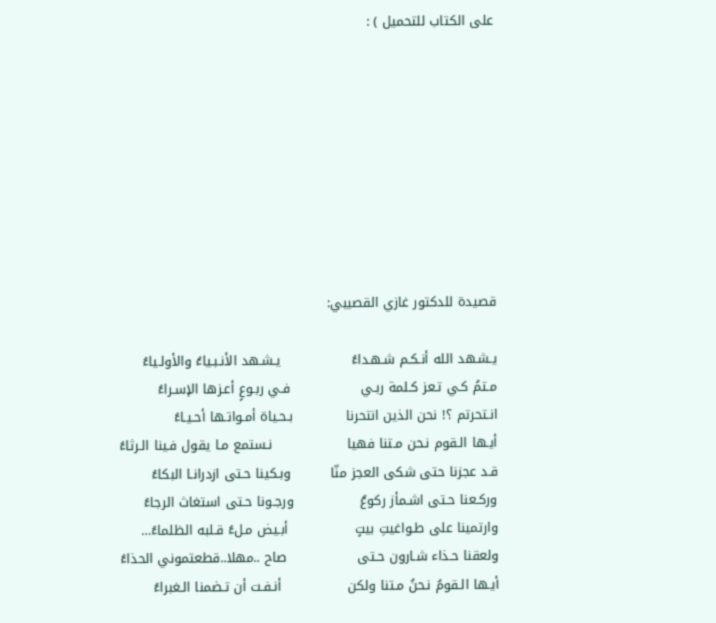على الكتاب للتحميل ) :









قصيدة للدكتور غازي القصيبي:

يـشـهد الله أنـكـم شـهـداءُ                يـشـهد الأنـبـياءُ والأولـياءُ
مـتمُ كـي تـعز كـلمة ربـي                فـي ربـوعٍ أعـزها الإسـراءُ
انـتحرتم ؟! نحن الذين انتحرنا            بـحـياة أمـواتـها أحـيـاءُ
أيـها الـقوم نـحن مـتنا فهيا                 نـستمع مـا يقول فـينا الـرثاءُ
قـد عجزنا حتى شكى العجز منّا         وبـكينا حـتى ازدرانـا البكاءُ
وركـعنا حـتى اشـمأز ركوعٌ               ورجـونا حـتى استغاث الرجاءُ
وارتمينا على طـواغيتِ بيتٍ               أبـيض مـلءُ قـلبه الظلماءُ…
ولعقنا حـذاء شـارون حـتى                صاح ..مهلا..قطعتموني الحذاءُ
أيـها الـقومُ نـحنُ مـتنا ولكن               أنـفـت أن تـضمنا الـغبراءُ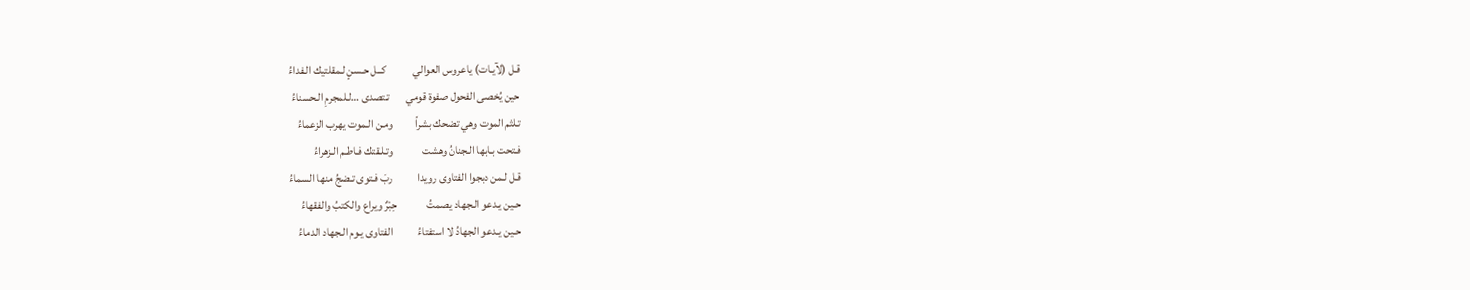قـل (لآيـات) ياعروس العوالي            كــل حـسنٍ لـمقلتيك الـفداءُ
حين يُخصى الفحول صفوة قومي       تـتصدى …لـلمجرمِ الـحسناءُ
تـلثم الموت وهي تضحك بشراً          ومـن الـموت يهرب الزعماءُ
فـتحت بـابها الـجنانُ وهشت             وتـلـقتك فـاطـم الـزهراءُ
قـل لـمن دبجوا الفتاوى رويدا           ربَ فـتوى تـضجُ منها السماءُ
حـين يـدعو الـجهاد يصمتُ             حِبْرٌ ويراع والكتبُ والفقهاءُ
حـين يـدعو الجهادُ لا استفتاءُ           الفتاوى يـوم الـجهاد الدماءُ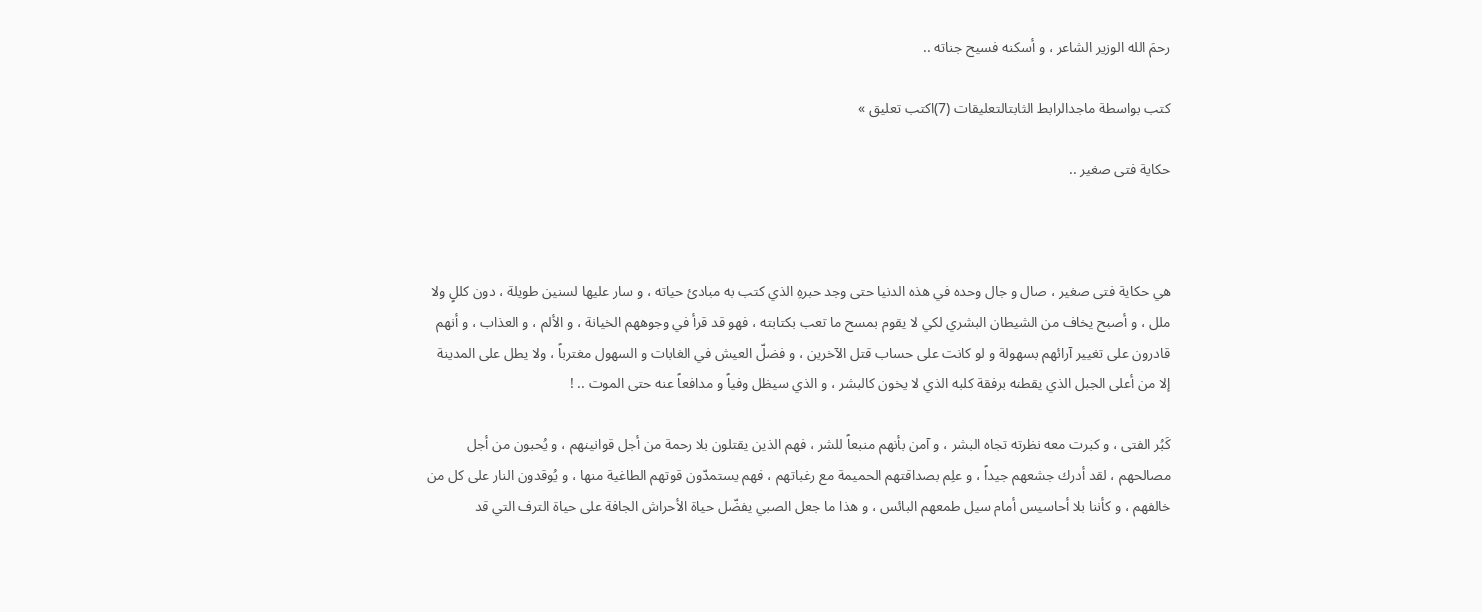رحمَ الله الوزير الشاعر ، و أسكنه فسيح جناته ..

كتب بواسطة ماجدالرابط الثابتالتعليقات (7)اكتب تعليق »

حكاية فتى صغير ..



هي حكاية فتى صغير ، صال و جال وحده في هذه الدنيا حتى وجد حبرهِ الذي كتب به مبادئ حياته ، و سار عليها لسنين طويلة ، دون كللٍ ولا ملل ، و أصبح يخاف من الشيطان البشري لكي لا يقوم بمسح ما تعب بكتابته ، فهو قد قرأ في وجوههم الخيانة ، و الألم ، و العذاب ، و أنهم قادرون على تغيير آرائهم بسهولة و لو كانت على حساب قتل الآخرين ، و فضلّ العيش في الغابات و السهول مغترباً ، ولا يطل على المدينة إلا من أعلى الجبل الذي يقطنه برفقة كلبه الذي لا يخون كالبشر ، و الذي سيظل وفياً و مدافعاً عنه حتى الموت .. !

كَبُر الفتى ، و كبرت معه نظرته تجاه البشر ، و آمن بأنهم منبعاً للشر ، فهم الذين يقتلون بلا رحمة من أجل قوانينهم ، و يُحبون من أجل مصالحهم ، لقد أدرك جشعهم جيداً ، و علِم بصداقتهم الحميمة مع رغباتهم ، فهم يستمدّون قوتهم الطاغية منها ، و يُوقدون النار على كل من خالفهم ، و كأننا بلا أحاسيس أمام سيل طمعهم البائس ، و هذا ما جعل الصبي يفضّل حياة الأحراش الجافة على حياة الترف التي قد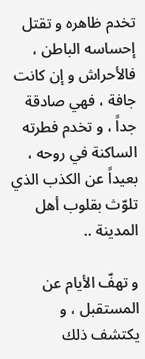تخدم ظاهره و تقتل إحساسه الباطن ، فالأحراش و إن كانت جافة ، فهي صادقة جداً ، و تخدم فطرته الساكنة في روحه ، بعيداً عن الكذب الذي تلوّث بقلوب أهل المدينة ..

و تهفّ الأيام عن المستقبل ، و يكتشف ذلك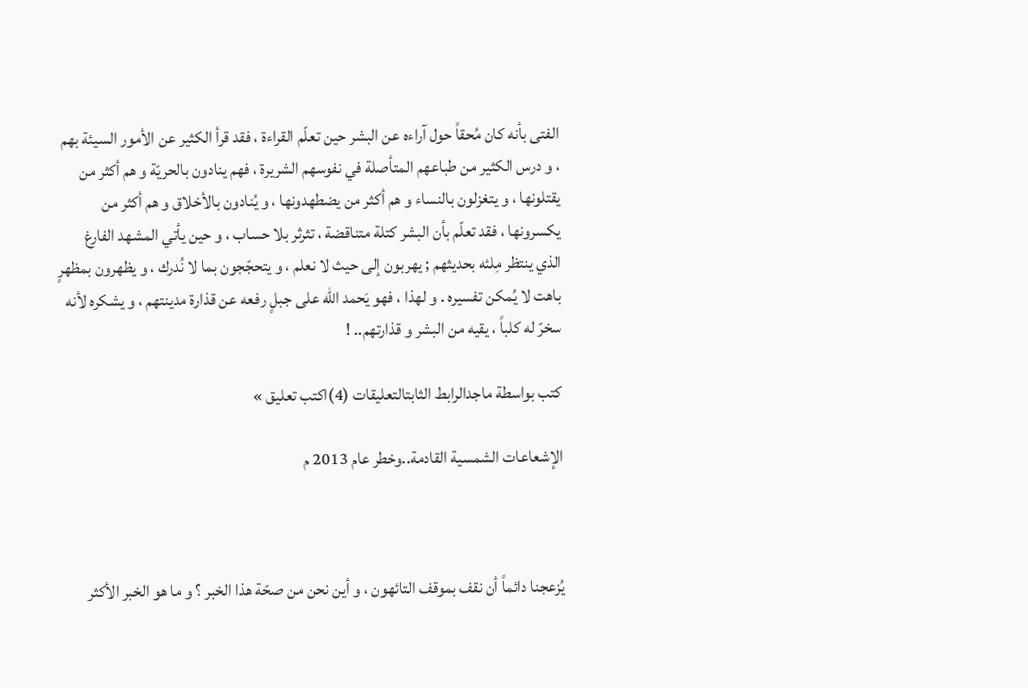الفتى بأنه كان مُحقاً حول آراءه عن البشر حين تعلّم القراءة ، فقد قرأ الكثير عن الأمور السيئة بهم ، و درس الكثير من طباعهم المتأصلة في نفوسهم الشريرة ، فهم ينادون بالحريّة و هم أكثر من يقتلونها ، و يتغزلون بالنساء و هم أكثر من يضطهدونها ، و يُنادون بالأخلاق و هم أكثر من يكسرونها ، فقد تعلّم بأن البشر كتلة متناقضة ، تثرثر بلا حساب ، و حين يأتي المشهد الفارغ الذي ينتظر مِلئه بحديثهم ; يهربون إلى حيث لا نعلم ، و يتحجّجون بما لا نُدرك ، و يظهرون بمظهرٍ باهت لا يُمكن تفسيره . و لهذا ، فهو يَحمد الله على جبلٍ رفعه عن قذارة مدينتهم ، و يشكره لأنه سخرّ له كلباً ، يقيه من البشر و قذارتهم.. !

كتب بواسطة ماجدالرابط الثابتالتعليقات (4)اكتب تعليق »

الإشعاعات الشمسية القادمة..وخطر عام 2013 م



يُزعجنا دائماً أن نقف بموقف التائهون ، و أين نحن من صحّة هذا الخبر ؟ و ما هو الخبر الأكثر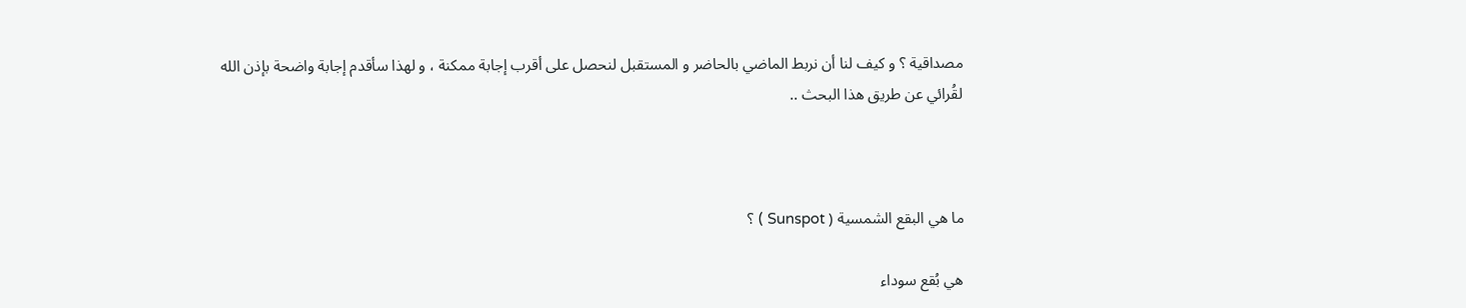مصداقية ؟ و كيف لنا أن نربط الماضي بالحاضر و المستقبل لنحصل على أقرب إجابة ممكنة ، و لهذا سأقدم إجابة واضحة بإذن الله لقُرائي عن طريق هذا البحث ..



ما هي البقع الشمسية ( Sunspot ) ؟

هي بُقع سوداء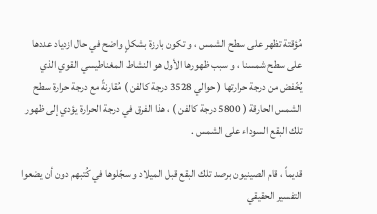مُؤقتة تظهر على سطح الشمس ، و تكون بارزة بشكلٍ واضح في حال ازدياد عددها على سطح شمسنا ، و سبب ظهورها الأول هو النشاط المغناطيسي القوي الذي يُخّفض من درجة حرارتها ( حوالي 3528 درجة كالفن ) مُقارنةً مع درجة حرارة سطح الشمس الحارقة ( 5800 درجة كالفن ) ، هذا الفرق في درجة الحرارة يؤدي إلى ظهور تلك البقع السوداء على الشمس .

قديماً ، قام الصينيون برصد تلك البقع قبل الميلاد و سجّلوها في كُتبهم دون أن يضعوا التفسير الحقيقي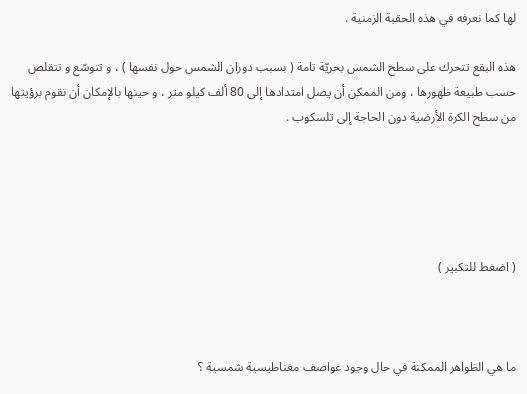لها كما نعرفه في هذه الحقبة الزمنية .

هذه البقع تتحرك على سطح الشمس بحريّة تامة ( بسبب دوران الشمس حول نفسها ) ، و تتوسّع و تتقلص حسب طبيعة ظهورها ، ومن الممكن أن يصل امتدادها إلى 80 ألف كيلو متر ، و حينها بالإمكان أن نقوم برؤيتها من سطح الكرة الأرضية دون الحاجة إلى تلسكوب .





( اضغط للتكبير )



ما هي الظواهر الممكنة في حال وجود عواصف مغناطيسية شمسية ؟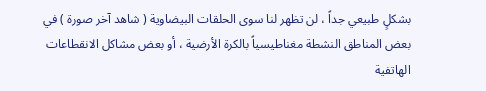بشكلٍ طبيعي جداً ، لن تظهر لنا سوى الحلقات البيضاوية ( شاهد آخر صورة ) في بعض المناطق النشطة مغناطيسياً بالكرة الأرضية ، أو بعض مشاكل الانقطاعات الهاتفية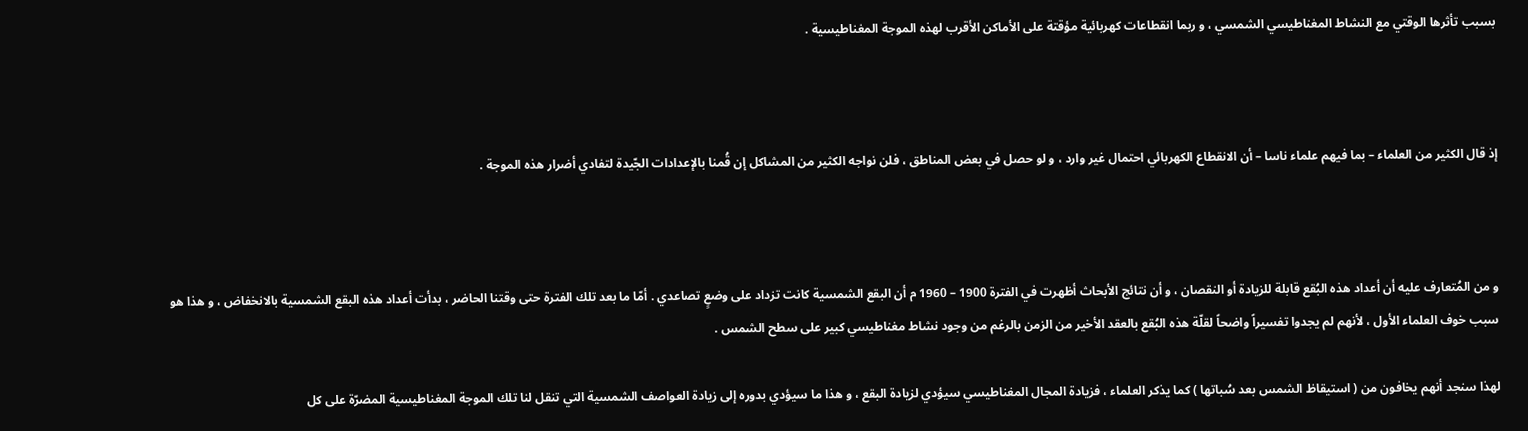بسبب تأثرها الوقتي مع النشاط المغناطيسي الشمسي ، و ربما انقطاعات كهربائية مؤقتة على الأماكن الأقرب لهذه الموجة المغناطيسية .



إذ قال الكثير من العلماء – بما فيهم علماء ناسا – أن الانقطاع الكهربائي احتمال غير وارد ، و لو حصل في بعض المناطق ، فلن نواجه الكثير من المشاكل إن قُمنا بالإعدادات الجّيدة لتفادي أضرار هذه الموجة .



و من المُتعارف عليه أن أعداد هذه البُقع قابلة للزيادة أو النقصان ، و أن نتائج الأبحاث أظهرت في الفترة 1900 – 1960 م أن البقع الشمسية كانت تزداد على وضعٍ تصاعدي . أمّا ما بعد تلك الفترة حتى وقتنا الحاضر ، بدأت أعداد هذه البقع الشمسية بالانخفاض ، و هذا هو سبب خوف العلماء الأول ، لأنهم لم يجدوا تفسيراً واضحاً لقلّة هذه البُقع بالعقد الأخير من الزمن بالرغم من وجود نشاط مغناطيسي كبير على سطح الشمس .

لهذا سنجد أنهم يخافون من ( استيقاظ الشمس بعد سُباتها ) كما يذكر العلماء ، فزيادة المجال المغناطيسي سيؤدي لزيادة البقع ، و هذا ما سيؤدي بدوره إلى زيادة العواصف الشمسية التي تنقل لنا تلك الموجة المغناطيسية المضرّة على كل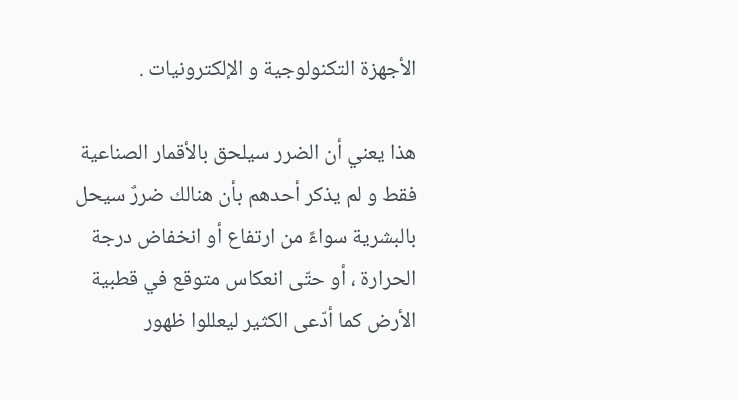الأجهزة التكنولوجية و الإلكترونيات .

هذا يعني أن الضرر سيلحق بالأقمار الصناعية فقط و لم يذكر أحدهم بأن هنالك ضررٌ سيحل بالبشرية سواءً من ارتفاع أو انخفاض درجة الحرارة ، أو حتّى انعكاس متوقع في قطبية الأرض كما أدّعى الكثير ليعللوا ظهور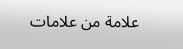علامة من علامات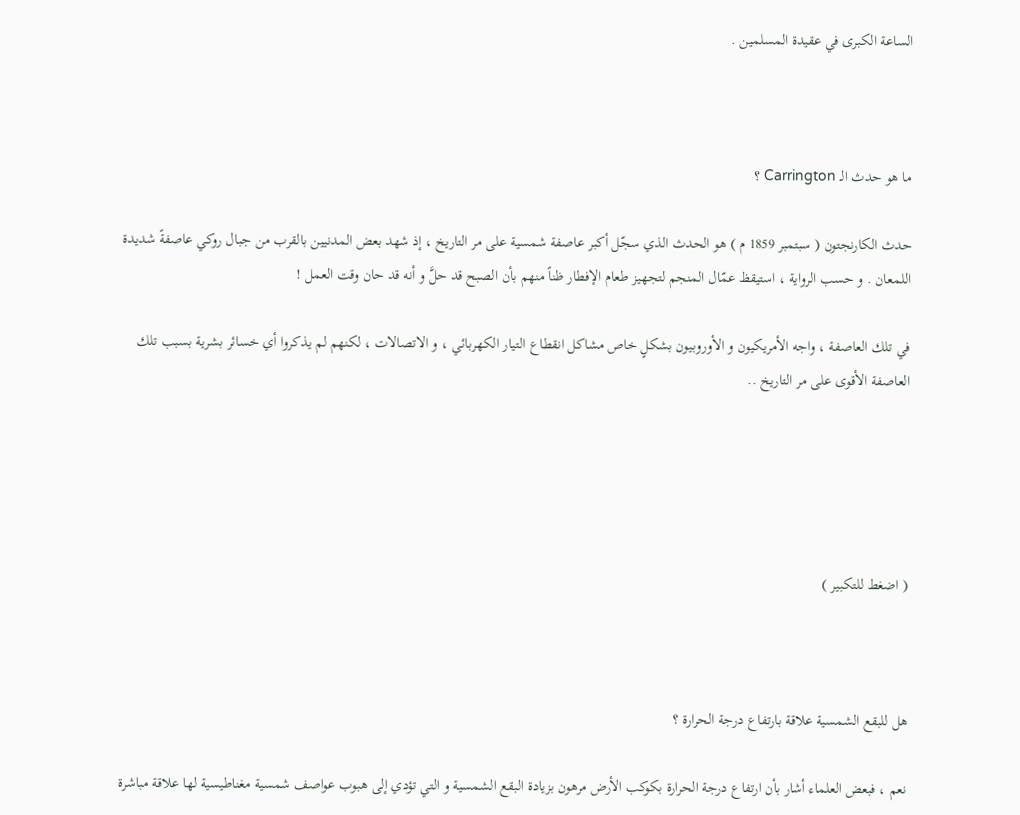الساعة الكبرى في عقيدة المسلمين .



ما هو حدث الـ Carrington ؟

حدث الكارنجتون ( سبتمبر 1859 م ) هو الحدث الذي سجّل أكبر عاصفة شمسية على مر التاريخ ، إذ شهد بعض المدنيين بالقرب من جبال روكي عاصفةً شديدة اللمعان . و حسب الرواية ، استيقظ عمّال المنجم لتجهيز طعام الإفطار ظناً منهم بأن الصبح قد حلَّ و أنه قد حان وقت العمل !

في تلك العاصفة ، واجه الأمريكيون و الأوروبيون بشكلٍ خاص مشاكل انقطاع التيار الكهربائي ، و الاتصالات ، لكنهم لم يذكروا أي خسائر بشرية بسبب تلك العاصفة الأقوى على مر التاريخ ..





( اضغط للتكبير )



هل للبقع الشمسية علاقة بارتفاع درجة الحرارة ؟

نعم ، فبعض العلماء أشار بأن ارتفاع درجة الحرارة بكوكب الأرض مرهون بزيادة البقع الشمسية و التي تؤدي إلى هبوب عواصف شمسية مغناطيسية لها علاقة مباشرة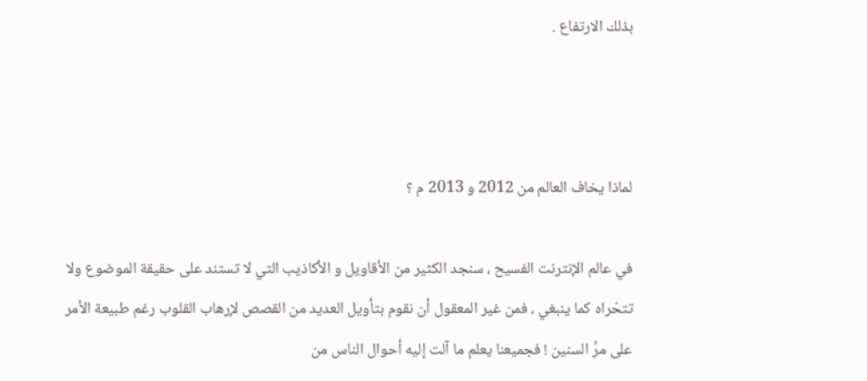بذلك الارتفاع .



لماذا يخاف العالم من 2012 و 2013 م ؟

في عالم الإنترنت الفسيح ، سنجد الكثير من الأقاويل و الأكاذيب التي لا تستند على حقيقة الموضوع ولا تتحّراه كما ينبغي ، فمن غير المعقول أن نقوم بتأويل العديد من القصص لإرهاب القلوب رغم طبيعة الأمر على مرِّ السنين ! فجميعنا يعلم ما آلت إليه أحوال الناس من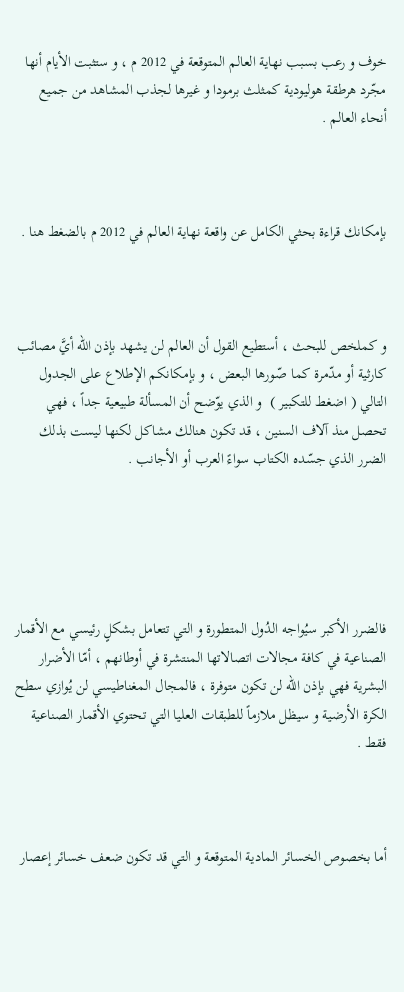خوف و رعب بسبب نهاية العالم المتوقعة في 2012 م ، و ستثبت الأيام أنها مجّرد هرطقة هوليودية كمثلث برمودا و غيرها لجذب المشاهد من جميع أنحاء العالم .



بإمكانك قراءة بحثي الكامل عن واقعة نهاية العالم في 2012 م بالضغط هنا .



و كملخص للبحث ، أستطيع القول أن العالم لن يشهد بإذن الله أيَّ مصائب كارثية أو مدّمرة كما صّورها البعض ، و بإمكانكم الإطلاع على الجدول التالي ( اضغط للتكبير )  و الذي يوّضح أن المسألة طبيعية جداً ، فهي تحصل منذ آلاف السنين ، قد تكون هنالك مشاكل لكنها ليست بذلك الضرر الذي جسّده الكتاب سواءً العرب أو الأجانب .





فالضرر الأكبر سيُواجه الدُول المتطورة و التي تتعامل بشكلٍ رئيسي مع الأقمار الصناعية في كافة مجالات اتصالاتها المنتشرة في أوطانهم ، أمّا الأضرار البشرية فهي بإذن الله لن تكون متوفرة ، فالمجال المغناطيسي لن يُوازي سطح الكرة الأرضية و سيظل ملازماً للطبقات العليا التي تحتوي الأقمار الصناعية فقط .



أما بخصوص الخسائر المادية المتوقعة و التي قد تكون ضعف خسائر إعصار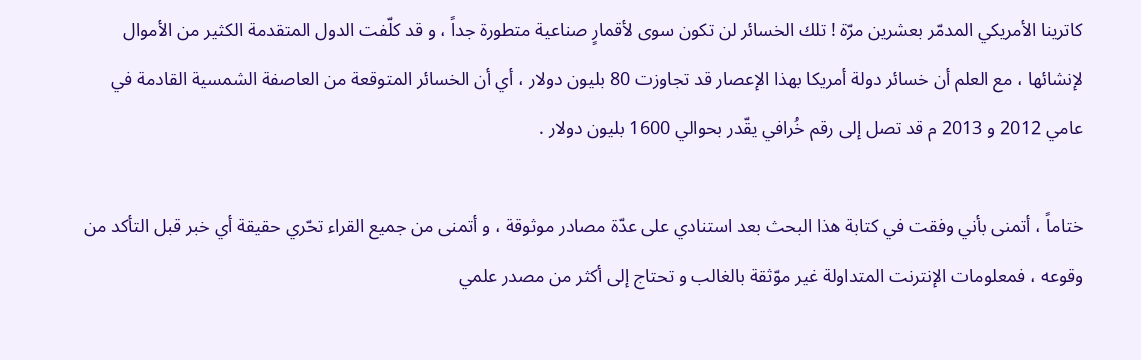كاترينا الأمريكي المدمّر بعشرين مرّة ! تلك الخسائر لن تكون سوى لأقمارٍ صناعية متطورة جداً ، و قد كلّفت الدول المتقدمة الكثير من الأموال لإنشائها ، مع العلم أن خسائر دولة أمريكا بهذا الإعصار قد تجاوزت 80 بليون دولار ، أي أن الخسائر المتوقعة من العاصفة الشمسية القادمة في عامي 2012 و 2013 م قد تصل إلى رقم خُرافي يقّدر بحوالي 1600 بليون دولار .

ختاماً ، أتمنى بأني وفقت في كتابة هذا البحث بعد استنادي على عدّة مصادر موثوقة ، و أتمنى من جميع القراء تحّري حقيقة أي خبر قبل التأكد من وقوعه ، فمعلومات الإنترنت المتداولة غير موّثقة بالغالب و تحتاج إلى أكثر من مصدر علمي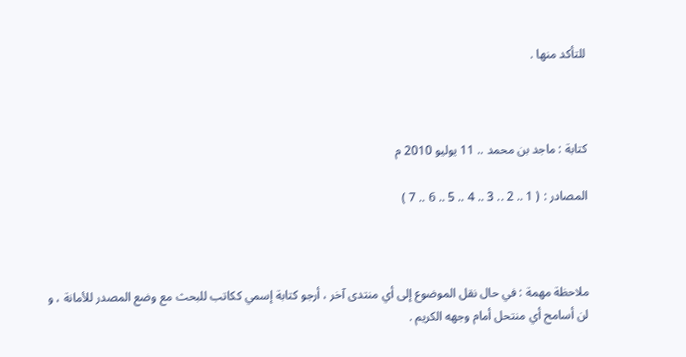للتأكد منها .



كتابة : ماجد بن محمد .. 11 يوليو 2010 م

المصادر : ( 1 .. 2 .. 3 .. 4 .. 5 .. 6 .. 7 )



ملاحظة مهمة : في حال نقل الموضوع إلى أي منتدى آخر ، أرجو كتابة إسمي ككاتب للبحث مع وضع المصدر للأمانة ، و لن أسامح أي منتحل أمام وجهه الكريم .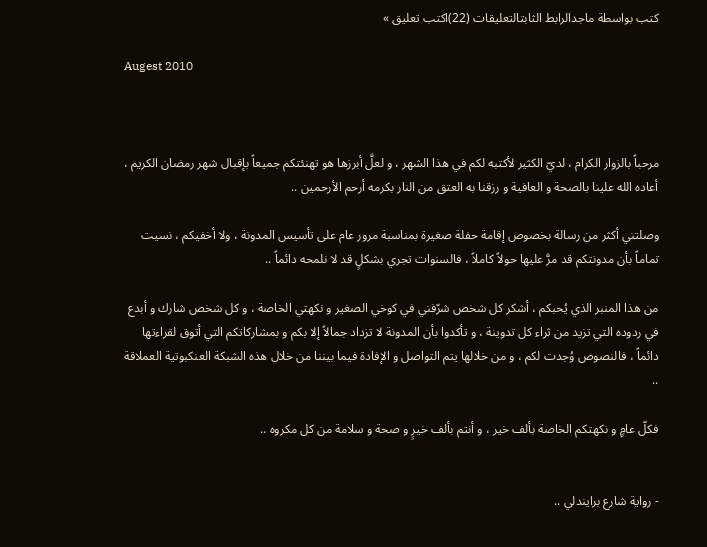كتب بواسطة ماجدالرابط الثابتالتعليقات (22)اكتب تعليق »

Augest 2010



مرحباً بالزوار الكرام ، لديّ الكثير لأكتبه لكم في هذا الشهر ، و لعلَّ أبرزها هو تهنئتكم جميعاً بإقبال شهر رمضان الكريم ، أعاده الله علينا بالصحة و العافية و رزقنا به العتق من النار بكرمه أرحم الأرحمين ..

وصلتني أكثر من رسالة بخصوص إقامة حفلة صغيرة بمناسبة مرور عام على تأسيس المدونة ، ولا أخفيكم ، نسيت تماماً بأن مدونتكم قد مرَّ عليها حولاً كاملاً ، فالسنوات تجري بشكلٍ قد لا نلمحه دائماً ..

من هذا المنبر الذي يُحبكم ، أشكر كل شخص شرّفني في كوخي الصغير و نكهتي الخاصة ، و كل شخص شارك و أبدع في ردوده التي تزيد من ثراء كل تدوينة ، و تأكدوا بأن المدونة لا تزداد جمالاً إلا بكم و بمشاركاتكم التي أتوق لقراءتها دائماً ، فالنصوص وُجدت لكم ، و من خلالها يتم التواصل و الإفادة فيما بيننا من خلال هذه الشبكة العنكبوتية العملاقة ..

فكلّ عامٍ و نكهتكم الخاصة بألف خير ، و أنتم بألف خيرٍ و صحة و سلامة من كل مكروه ..


- رواية شارع برايندلي ..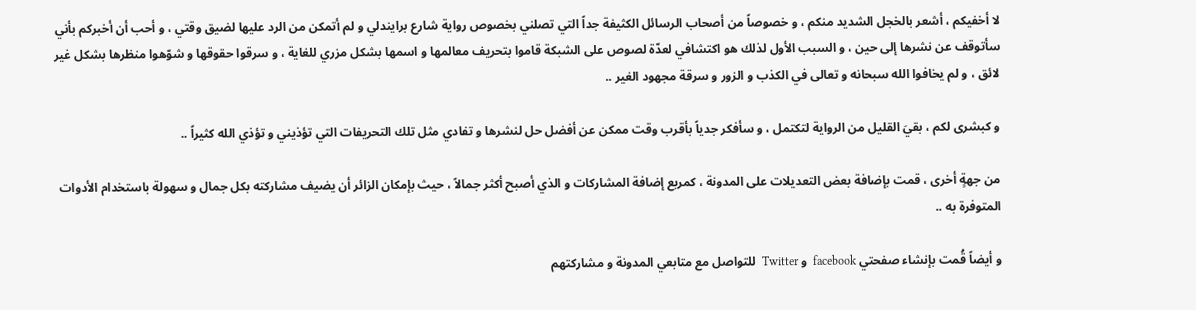لا أخفيكم ، أشعر بالخجل الشديد منكم ، و خصوصاً من أصحاب الرسائل الكثيفة جداً التي تصلني بخصوص رواية شارع برايندلي و لم أتمكن من الرد عليها لضيق وقتي ، و أحب أن أخبركم بأني سأتوقف عن نشرها إلى حين ، و السبب الأول لذلك هو اكتشافي لعدّة لصوص على الشبكة قاموا بتحريف معالمها و اسمها بشكل مزري للغاية ، و سرقوا حقوقها و شوّهوا منظرها بشكل غير لائق ، و لم يخافوا الله سبحانه و تعالى في الكذب و الزور و سرقة مجهود الغير ..

و كبشرى لكم ، بقيَ القليل من الرواية لتكتمل ، و سأفكر جدياً بأقرب وقت ممكن عن أفضل حل لنشرها و تفادي مثل تلك التحريفات التي تؤذيني و تؤذي الله كثيراً ..

من جهةٍ أخرى ، قمت بإضافة بعض التعديلات على المدونة ، كمربع إضافة المشاركات و الذي أصبح أكثر جمالاً ، حيث بإمكان الزائر أن يضيف مشاركته بكل جمال و سهولة باستخدام الأدوات المتوفرة به ..

و أيضاً قُمت بإنشاء صفحتي facebook  و Twitter  للتواصل مع متابعي المدونة و مشاركتهم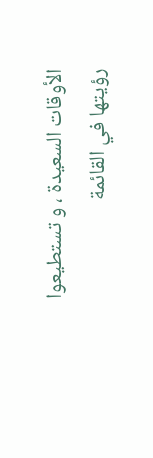الأوقات السعيدة ، و تستطيعوا رؤيتها في القائمة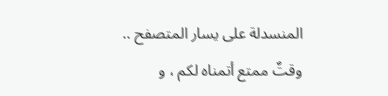المنسدلة على يسار المتصفح ..
وقتٌ ممتع أتمناه لكم ، و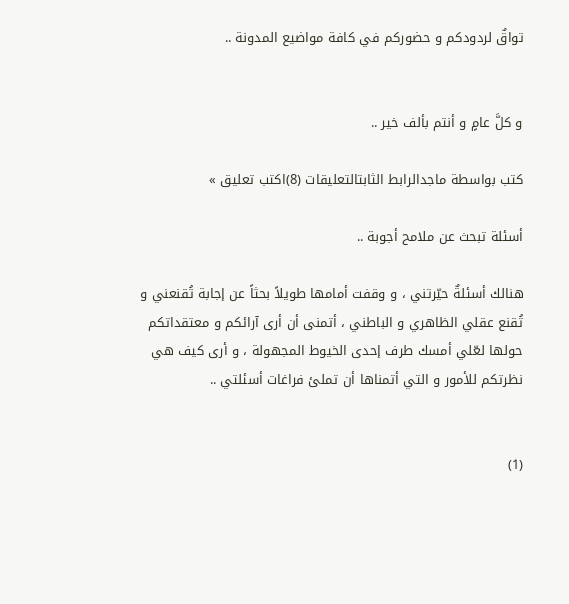تواقٌ لردودكم و حضوركم في كافة مواضيع المدونة ..


و كلَّ عامٍ و أنتم بألف خير ..

كتب بواسطة ماجدالرابط الثابتالتعليقات (8)اكتب تعليق »

أسئلة تبحث عن ملامح أجوبة ..

هنالك أسئلةٌ حيّرتني ، و وقفت أمامها طويلاً بحثاً عن إجابة تُقنعني و تُقنع عقلي الظاهري و الباطني ، أتمنى أن أرى آرائكم و معتقداتكم حولها لعّلي أمسك طرف إحدى الخيوط المجهولة ، و أرى كيف هي نظرتكم للأمور و التي أتمناها أن تملئ فراغات أسئلتي ..


(1)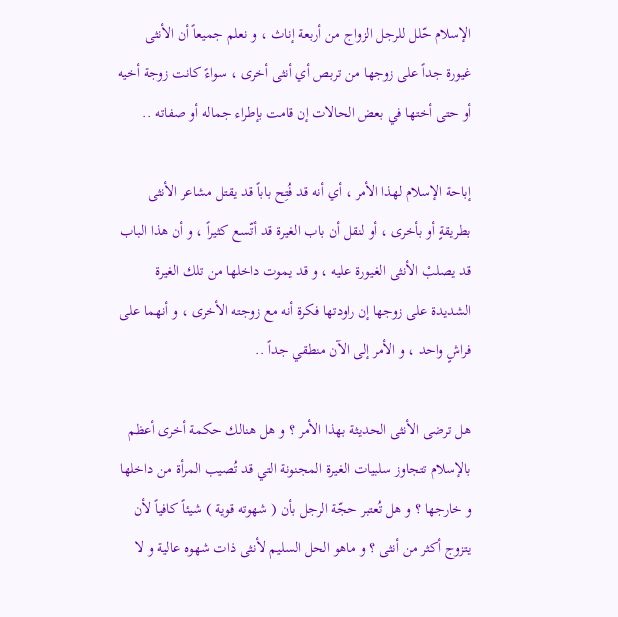الإسلام حّلل للرجل الزواج من أربعة إناث ، و نعلم جميعاً أن الأنثى غيورة جداً على زوجها من تربص أي أنثى أخرى ، سواءً كانت زوجة أخيه أو حتى أختها في بعض الحالات إن قامت بإطراء جماله أو صفاته ..

إباحة الإسلام لهذا الأمر ، أي أنه قد فُتِح باباً قد يقتل مشاعر الأنثى بطريقةٍ أو بأخرى ، أو لنقل أن باب الغيرة قد أتّسع كثيراً ، و أن هذا الباب قد يصلبْ الأنثى الغيورة عليه ، و قد يموت داخلها من تلك الغيرة الشديدة على زوجها إن راودتها فكرة أنه مع زوجته الأخرى ، و أنهما على فراشٍ واحد ، و الأمر إلى الآن منطقي جداً ..

هل ترضى الأنثى الحديثة بهذا الأمر ؟ و هل هنالك حكمة أخرى أعظم بالإسلام تتجاوز سلبيات الغيرة المجنونة التي قد تُصيب المرأة من داخلها و خارجها ؟ و هل تُعتبر حجّة الرجل بأن ( شهوته قوية ) شيئاً كافياً لأن يتزوج أكثر من أنثى ؟ و ماهو الحل السليم لأنثى ذات شهوه عالية و لا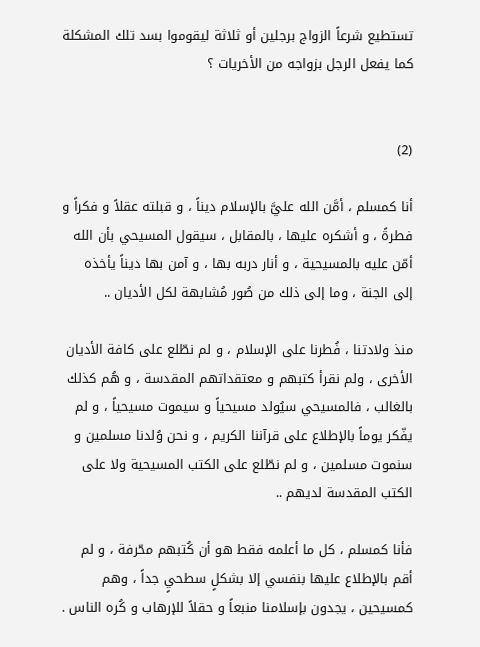تستطيع شرعاً الزواج برجلين أو ثلاثة ليقوموا بسد تلك المشكلة كما يفعل الرجل بزواجه من الأخريات ؟


(2)

أنا كمسلم ، أمَّن الله عليَّ بالإسلام ديناً ، و قبلته عقلاً و فكراً و فطرةً ، و أشكره عليها ، بالمقابل ، سيقول المسيحي بأن الله أمّن عليه بالمسيحية ، و أنار دربه بها ، و آمن بها ديناً يأخذه إلى الجنة ، وما إلى ذلك من صُور مُشابهة لكل الأديان ..

منذ ولادتنا ، فُطرنا على الإسلام ، و لم نطّلع على كافة الأديان الأخرى ، ولم نقرأ كتبهم و معتقداتهم المقدسة ، و هُم كذلك بالغالب ، فالمسيحي سيُولد مسيحياً و سيموت مسيحياً ، و لم يفّكر يوماً بالإطلاع على قرآننا الكريم ، و نحن وُلدنا مسلمين و سنموت مسلمين ، و لم نطّلع على الكتب المسيحية ولا على الكتب المقدسة لديهم ..

فأنا كمسلم ، كل ما أعلمه فقط هو أن كُتبهم محّرفة ، و لم أقم بالإطلاع عليها بنفسي إلا بشكلٍ سطحيٍ جداً ، وهم كمسيحين ، يجدون بإسلامنا منبعاً و حقلاً للإرهاب و كُره الناس .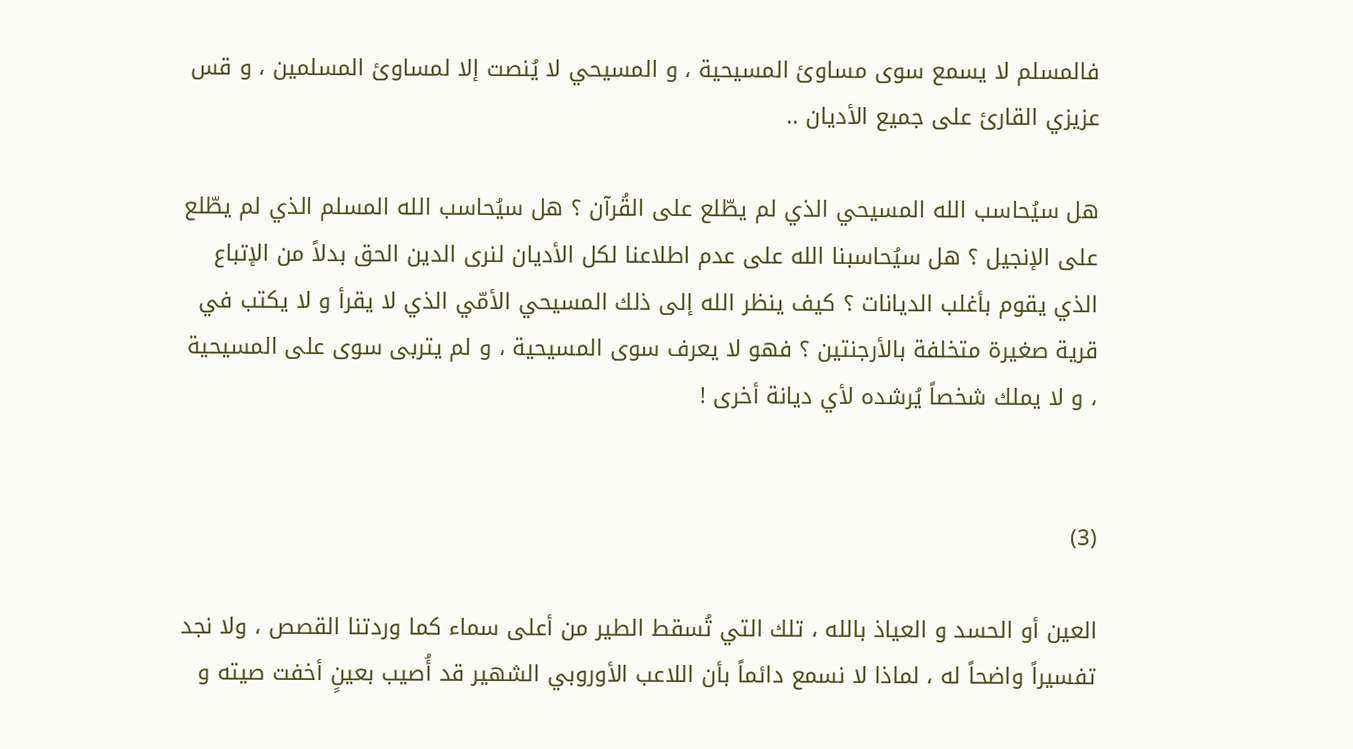فالمسلم لا يسمع سوى مساوئ المسيحية ، و المسيحي لا يُنصت إلا لمساوئ المسلمين ، و قس عزيزي القارئ على جميع الأديان ..

هل سيُحاسب الله المسيحي الذي لم يطّلع على القُرآن ؟ هل سيُحاسب الله المسلم الذي لم يطّلع على الإنجيل ؟ هل سيُحاسبنا الله على عدم اطلاعنا لكل الأديان لنرى الدين الحق بدلاً من الإتباع الذي يقوم بأغلب الديانات ؟ كيف ينظر الله إلى ذلك المسيحي الأمّي الذي لا يقرأ و لا يكتب في قرية صغيرة متخلفة بالأرجنتين ؟ فهو لا يعرف سوى المسيحية ، و لم يتربى سوى على المسيحية ، و لا يملك شخصاً يُرشده لأي ديانة أخرى !


(3)

العين أو الحسد و العياذ بالله ، تلك التي تُسقط الطير من أعلى سماء كما وردتنا القصص ، ولا نجد تفسيراً واضحاً له ، لماذا لا نسمع دائماً بأن اللاعب الأوروبي الشهير قد أُصيب بعينٍ أخفت صيته و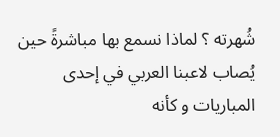شُهرته ؟ لماذا نسمع بها مباشرةً حين يُصاب لاعبنا العربي في إحدى المباريات و كأنه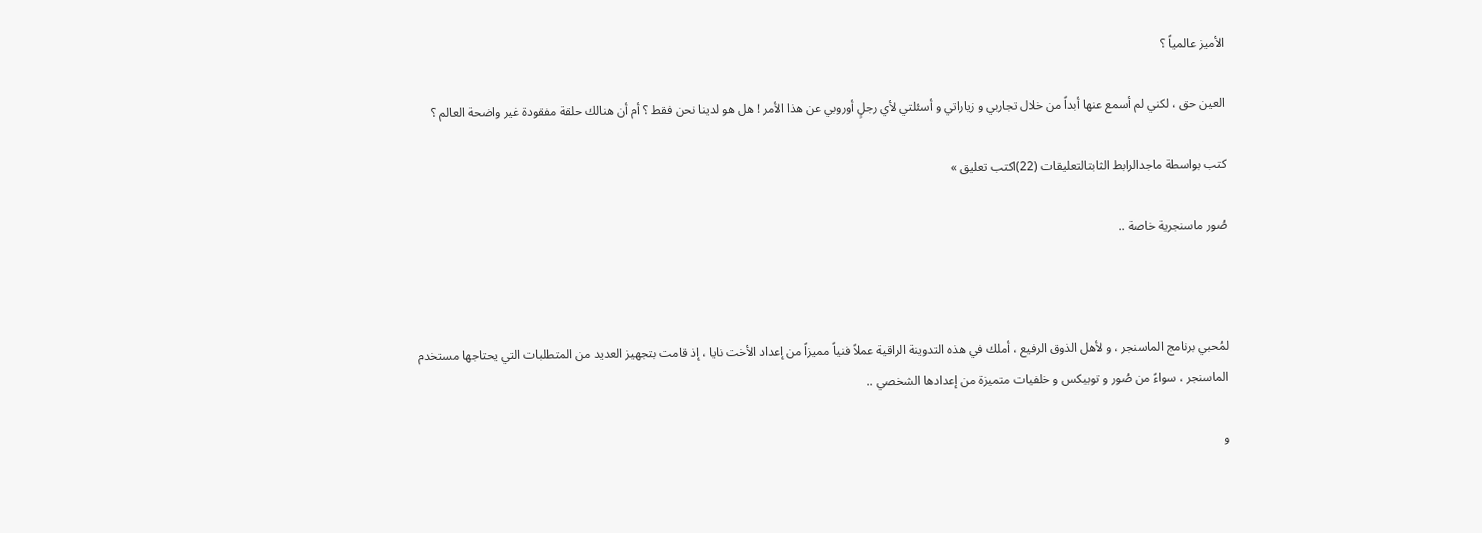الأميز عالمياً ؟

العين حق ، لكني لم أسمع عنها أبداً من خلال تجاربي و زياراتي و أسئلتي لأي رجلٍ أوروبي عن هذا الأمر ! هل هو لدينا نحن فقط ؟ أم أن هنالك حلقة مفقودة غير واضحة العالم ؟

كتب بواسطة ماجدالرابط الثابتالتعليقات (22)اكتب تعليق »

صُور ماسنجرية خاصة ..



لمُحبي برنامج الماسنجر ، و لأهل الذوق الرفيع ، أملك في هذه التدوينة الراقية عملاً فنياً مميزاً من إعداد الأخت نايا ، إذ قامت بتجهيز العديد من المتطلبات التي يحتاجها مستخدم الماسنجر ، سواءً من صُور و توبيكس و خلفيات متميزة من إعدادها الشخصي ..

و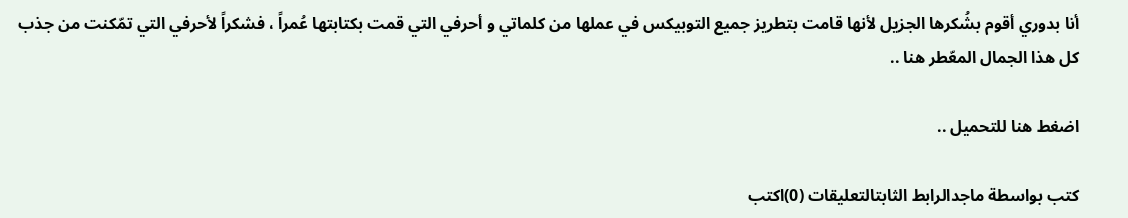أنا بدوري أقوم بشُكرها الجزيل لأنها قامت بتطريز جميع التوبيكس في عملها من كلماتي و أحرفي التي قمت بكتابتها عُمراً ، فشكراً لأحرفي التي تمّكنت من جذب كل هذا الجمال المعّطر هنا ..

اضغط هنا للتحميل ..

كتب بواسطة ماجدالرابط الثابتالتعليقات (0)اكتب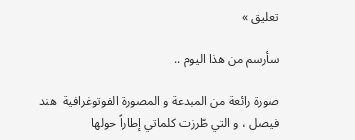تعليق »

سأرسم من هذا اليوم ..

صورة رائعة من المبدعة و المصورة الفوتوغرافية  هند فيصل ، و التي طّرزت كلماتي إطاراً حولها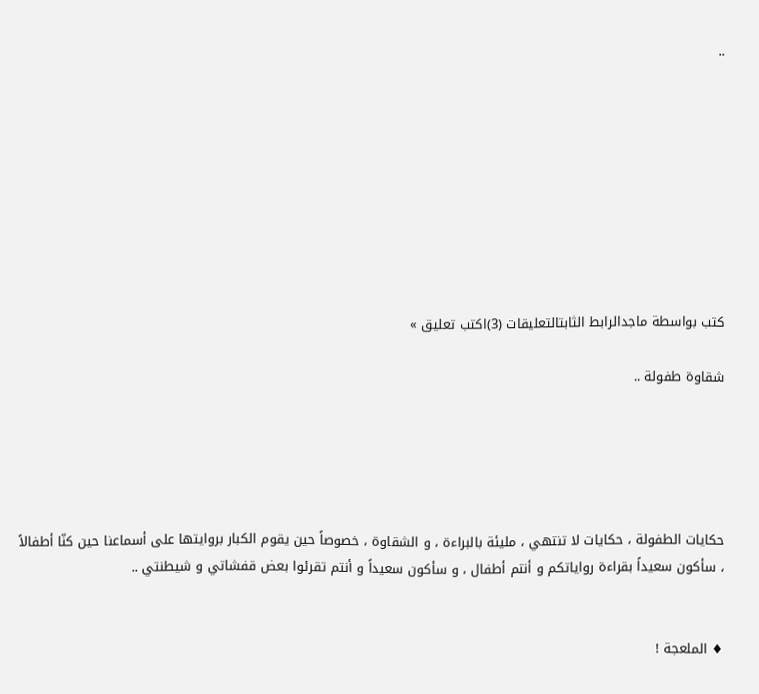..









كتب بواسطة ماجدالرابط الثابتالتعليقات (3)اكتب تعليق »

شقاوة طفولة ..





حكايات الطفولة ، حكايات لا تنتهي ، مليئة بالبراءة ، و الشقاوة ، خصوصاً حين يقوم الكبار بروايتها على أسماعنا حين كنّا أطفالاً ، سأكون سعيداً بقراءة رواياتكم و أنتم أطفال ، و سأكون سعيداً و أنتم تقرئوا بعض قفشاتي و شيطنتي ..


♦ الملعجة !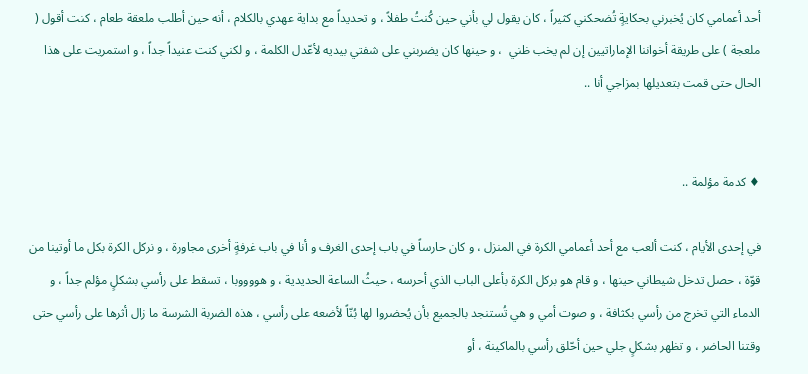أحد أعمامي كان يُخبرني بحكايةٍ تُضحكني كثيراً ، كان يقول لي بأني حين كُنتُ طفلاً ، و تحديداً مع بداية عهدي بالكلام ، أنه حين أطلب ملعقة طعام ، كنت أقول ( ملعجة ) على طريقة أخواننا الإماراتيين إن لم يخب ظني  ، و حينها كان يضربني على شفتي بيديه لأعّدل الكلمة ، و لكني كنت عنيداً جداً ، و استمريت على هذا الحال حتى قمت بتعديلها بمزاجي أنا ..


♦ كدمة مؤلمة ..

في إحدى الأيام ، كنت ألعب مع أحد أعمامي الكرة في المنزل ، و كان حارساً في باب إحدى الغرف و أنا في باب غرفةٍ أخرى مجاورة ، و نركل الكرة بكل ما أوتينا من قوّة ، حصل تدخل شيطاني حينها ، و قام هو بركل الكرة بأعلى الباب الذي أحرسه ، حيثُ الساعة الحديدية ، و هووووبا ، تسقط على رأسي بشكلٍ مؤلم جداً ، و الدماء التي تخرج من رأسي بكثافة ، و صوت أمي و هي تُستنجد بالجميع بأن يُحضروا لها بُنّاً لأضعه على رأسي ، هذه الضربة الشرسة ما زال أثرها على رأسي حتى وقتنا الحاضر ، و تظهر بشكلٍ جلي حين أحّلق رأسي بالماكينة ، أو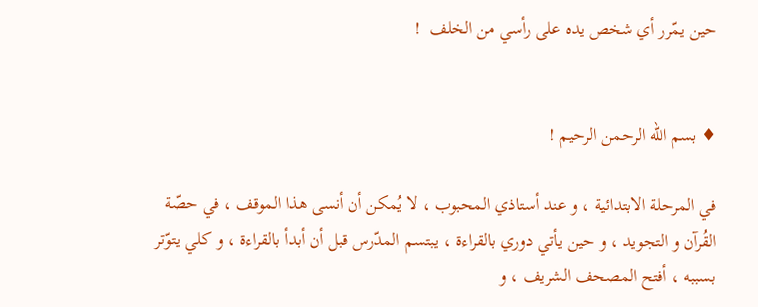حين يمّرر أي شخص يده على رأسي من الخلف  !


♦ بسم الله الرحمن الرحيم !

في المرحلة الابتدائية ، و عند أستاذي المحبوب ، لا يُمكن أن أنسى هذا الموقف ، في حصّة القُرآن و التجويد ، و حين يأتي دوري بالقراءة ، يبتسم المدّرس قبل أن أبدأ بالقراءة ، و كلي يتوّتر بسببه ، أفتح المصحف الشريف ، و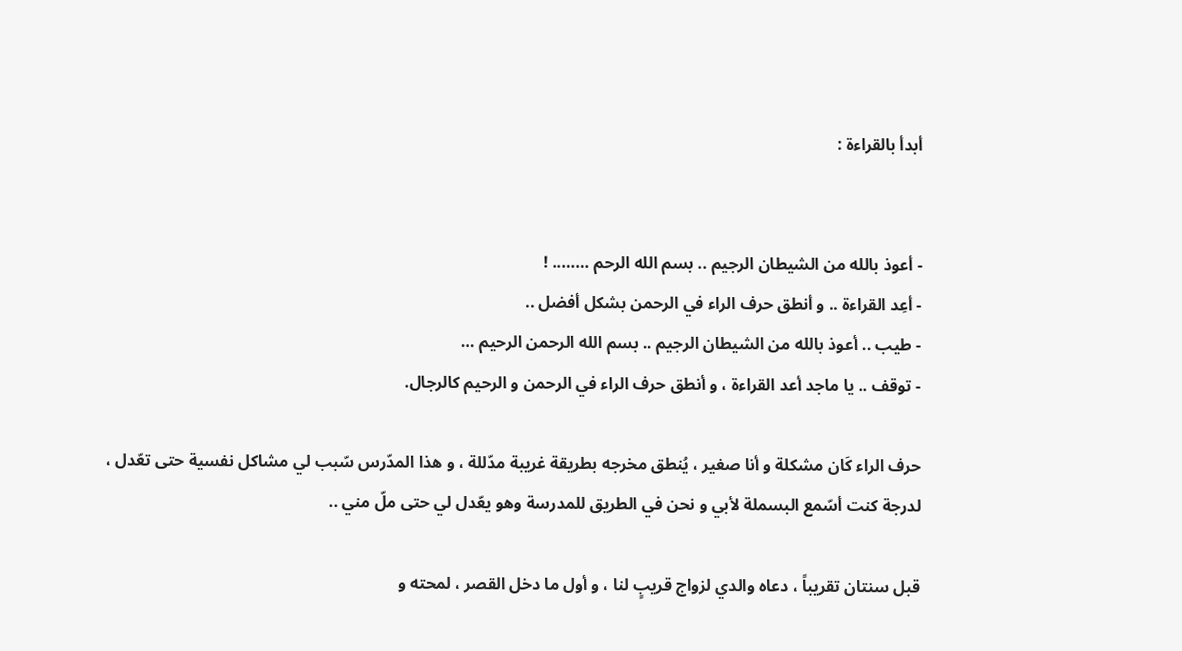أبدأ بالقراءة :


- أعوذ بالله من الشيطان الرجيم .. بسم الله الرحم …….. !
- أعِد القراءة .. و أنطق حرف الراء في الرحمن بشكل أفضل ..
- طيب .. أعوذ بالله من الشيطان الرجيم .. بسم الله الرحمن الرحيم …
- توقف .. يا ماجد أعد القراءة ، و أنطق حرف الراء في الرحمن و الرحيم كالرجال.

حرف الراء كَان مشكلة و أنا صغير ، يُنطق مخرجه بطريقة غريبة مدّللة ، و هذا المدّرس سّبب لي مشاكل نفسية حتى تعّدل ، لدرجة كنت أسّمع البسملة لأبي و نحن في الطريق للمدرسة وهو يعّدل لي حتى ملّ مني ..

قبل سنتان تقريباً ، دعاه والدي لزواج قريبٍ لنا ، و أول ما دخل القصر ، لمحته و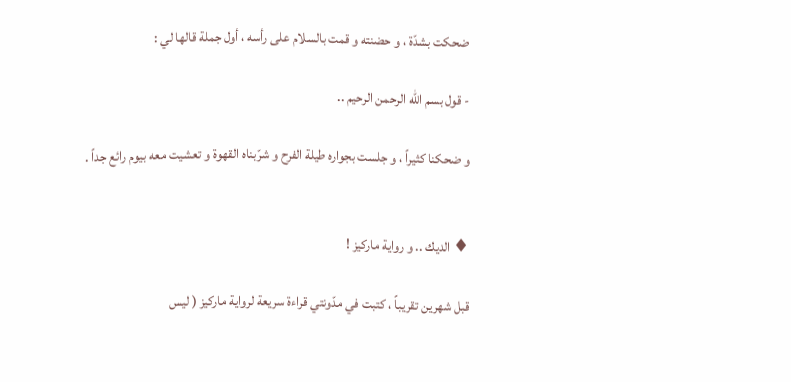ضحكت بشدّة ، و حضنته و قمت بالسلام على رأسه ، أول جملة قالها لي :

- قول بسم الله الرحمن الرحيم ..

و ضحكنا كثيراً ، و جلست بجواره طيلة الفرح و شرّبناه القهوة و تعشيت معه بيوم رائع جداً .


♦ الديك .. و رواية ماركيز !

قبل شهرين تقريباً ، كتبت في مدّونتي قراءة سريعة لرواية ماركيز ( ليس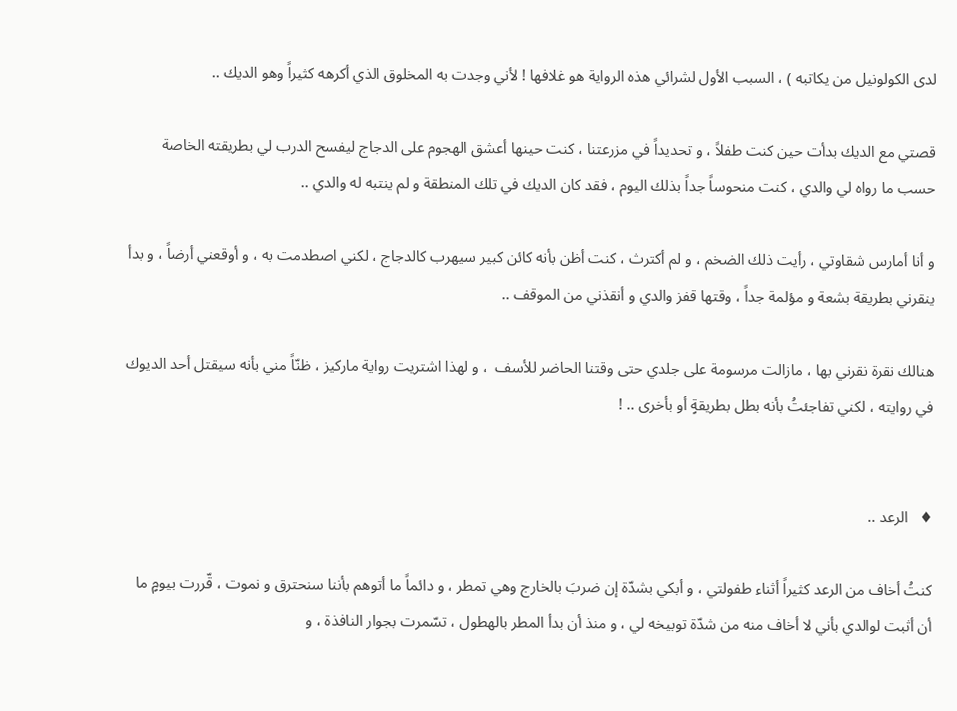لدى الكولونيل من يكاتبه ) ، السبب الأول لشرائي هذه الرواية هو غلافها ! لأني وجدت به المخلوق الذي أكرهه كثيراً وهو الديك ..

قصتي مع الديك بدأت حين كنت طفلاً ، و تحديداً في مزرعتنا ، كنت حينها أعشق الهجوم على الدجاج ليفسح الدرب لي بطريقته الخاصة حسب ما رواه لي والدي ، كنت منحوساً جداً بذلك اليوم ، فقد كان الديك في تلك المنطقة و لم ينتبه له والدي ..

و أنا أمارس شقاوتي ، رأيت ذلك الضخم ، و لم أكترث ، كنت أظن بأنه كائن كبير سيهرب كالدجاج ، لكني اصطدمت به ، و أوقعني أرضاً ، و بدأ ينقرني بطريقة بشعة و مؤلمة جداً ، وقتها قفز والدي و أنقذني من الموقف ..

هنالك نقرة نقرني بها ، مازالت مرسومة على جلدي حتى وقتنا الحاضر للأسف  ، و لهذا اشتريت رواية ماركيز ، ظنّاً مني بأنه سيقتل أحد الديوك في روايته ، لكني تفاجئتُ بأنه بطل بطريقةٍ أو بأخرى .. !


♦   الرعد ..

كنتُ أخاف من الرعد كثيراً أثناء طفولتي ، و أبكي بشدّة إن ضربَ بالخارج وهي تمطر ، و دائماً ما أتوهم بأننا سنحترق و نموت ، قّررت بيومٍ ما أن أثبت لوالدي بأني لا أخاف منه من شدّة توبيخه لي ، و منذ أن بدأ المطر بالهطول ، تسّمرت بجوار النافذة ، و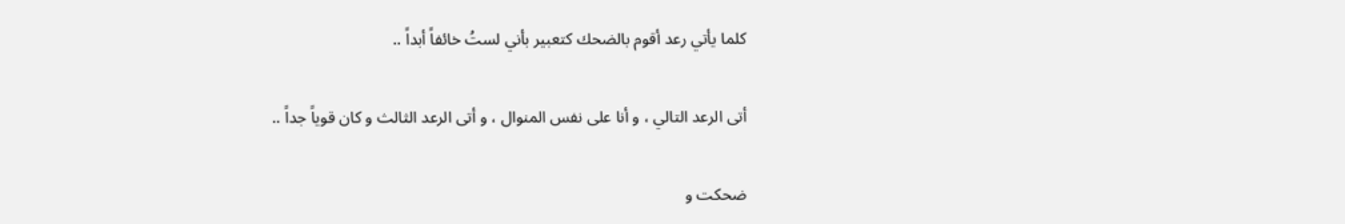كلما يأتي رعد أقوم بالضحك كتعبير بأني لستُ خائفاً أبداً ..

أتى الرعد التالي ، و أنا على نفس المنوال ، و أتى الرعد الثالث و كان قوياً جداً ..

ضحكت و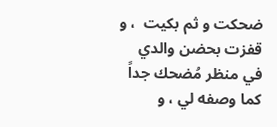ضحكت و ثم بكيت  ، و قفزت بحضن والدي في منظر مُضحك جداً كما وصفه لي ، و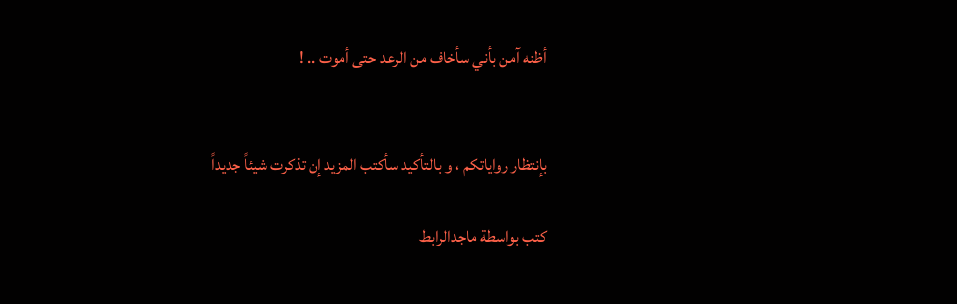أظنه آمن بأني سأخاف من الرعد حتى أموت .. !


بإنتظار رواياتكم ، و بالتأكيد سأكتب المزيد إن تذكرت شيئاً جديداً

كتب بواسطة ماجدالرابط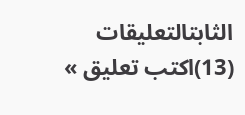الثابتالتعليقات (13)اكتب تعليق »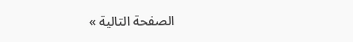الصفحة التالية »